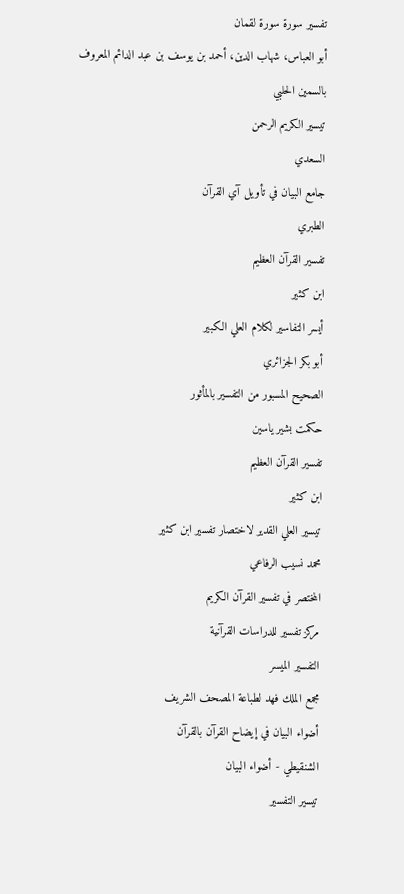تفسير سورة سورة لقمان
أبو العباس، شهاب الدين، أحمد بن يوسف بن عبد الدائم المعروف بالسمين الحلبي
تيسير الكريم الرحمن
السعدي
جامع البيان في تأويل آي القرآن
الطبري
تفسير القرآن العظيم
ابن كثير
أيسر التفاسير لكلام العلي الكبير
أبو بكر الجزائري
الصحيح المسبور من التفسير بالمأثور
حكمت بشير ياسين
تفسير القرآن العظيم
ابن كثير
تيسير العلي القدير لاختصار تفسير ابن كثير
محمد نسيب الرفاعي
المختصر في تفسير القرآن الكريم
مركز تفسير للدراسات القرآنية
التفسير الميسر
مجمع الملك فهد لطباعة المصحف الشريف
أضواء البيان في إيضاح القرآن بالقرآن
الشنقيطي - أضواء البيان
تيسير التفسير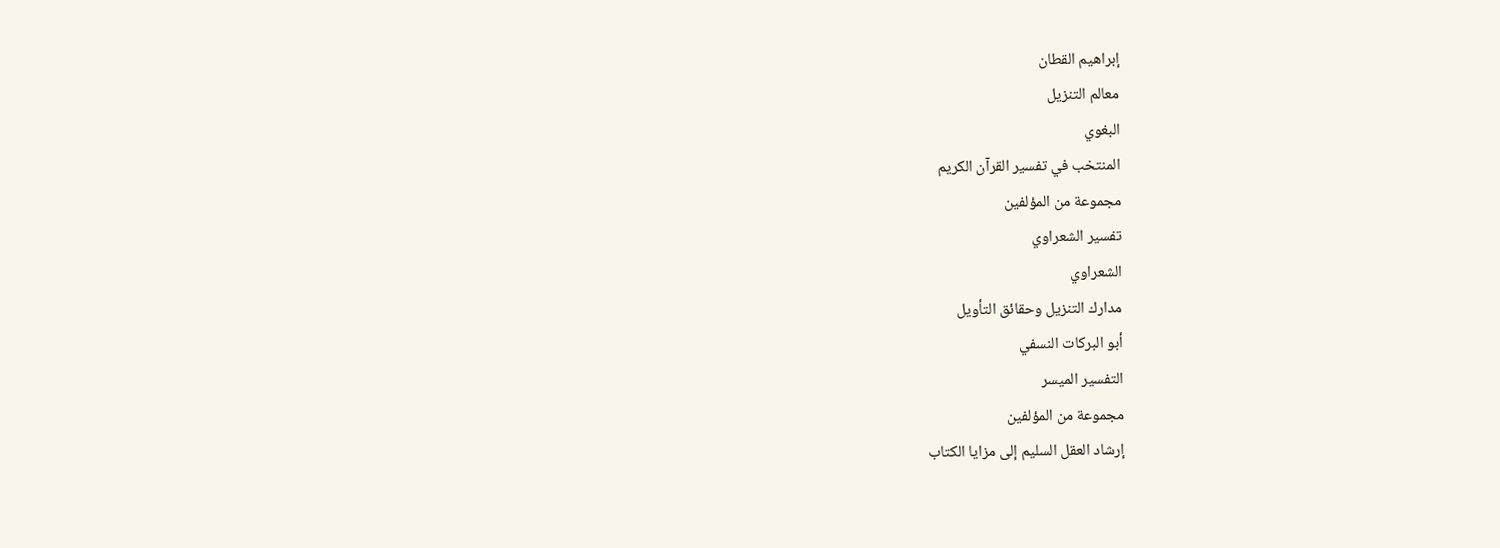إبراهيم القطان
معالم التنزيل
البغوي
المنتخب في تفسير القرآن الكريم
مجموعة من المؤلفين
تفسير الشعراوي
الشعراوي
مدارك التنزيل وحقائق التأويل
أبو البركات النسفي
التفسير الميسر
مجموعة من المؤلفين
إرشاد العقل السليم إلى مزايا الكتاب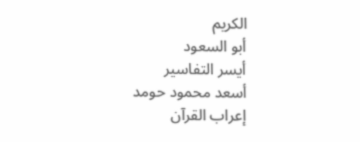الكريم
أبو السعود
أيسر التفاسير
أسعد محمود حومد
إعراب القرآن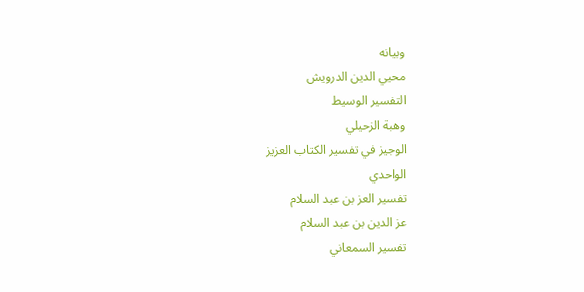وبيانه
محيي الدين الدرويش
التفسير الوسيط
وهبة الزحيلي
الوجيز في تفسير الكتاب العزيز
الواحدي
تفسير العز بن عبد السلام
عز الدين بن عبد السلام
تفسير السمعاني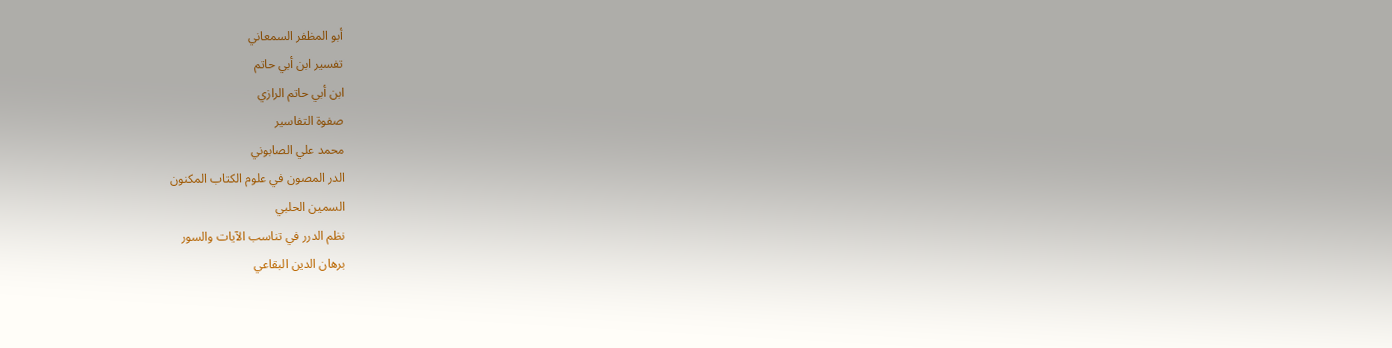أبو المظفر السمعاني
تفسير ابن أبي حاتم
ابن أبي حاتم الرازي
صفوة التفاسير
محمد علي الصابوني
الدر المصون في علوم الكتاب المكنون
السمين الحلبي
نظم الدرر في تناسب الآيات والسور
برهان الدين البقاعي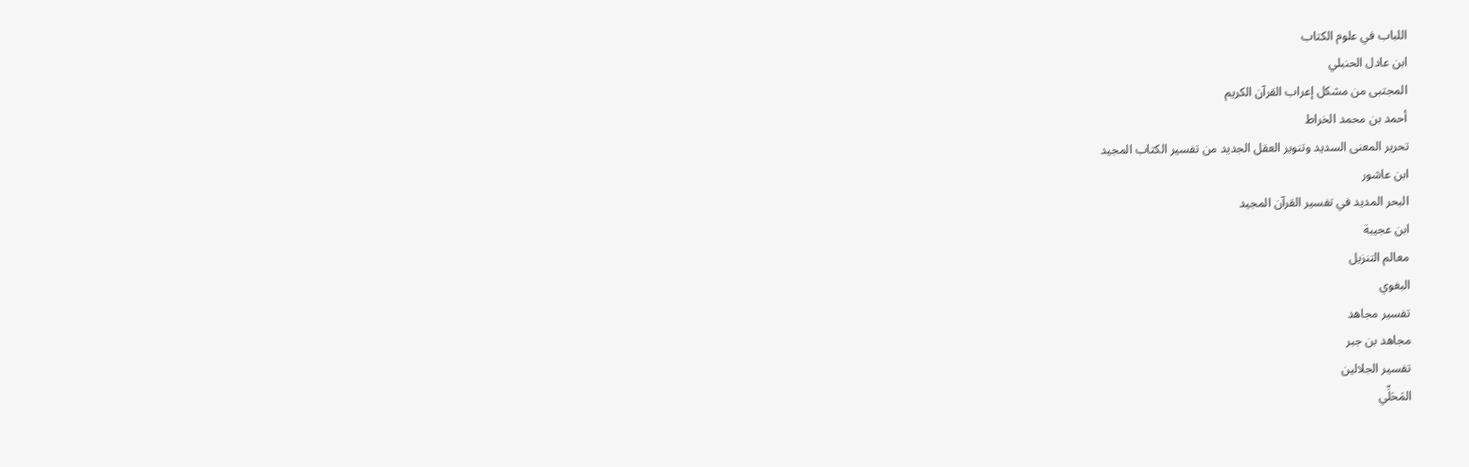اللباب في علوم الكتاب
ابن عادل الحنبلي
المجتبى من مشكل إعراب القرآن الكريم
أحمد بن محمد الخراط
تحرير المعنى السديد وتنوير العقل الجديد من تفسير الكتاب المجيد
ابن عاشور
البحر المديد في تفسير القرآن المجيد
ابن عجيبة
معالم التنزيل
البغوي
تفسير مجاهد
مجاهد بن جبر
تفسير الجلالين
المَحَلِّي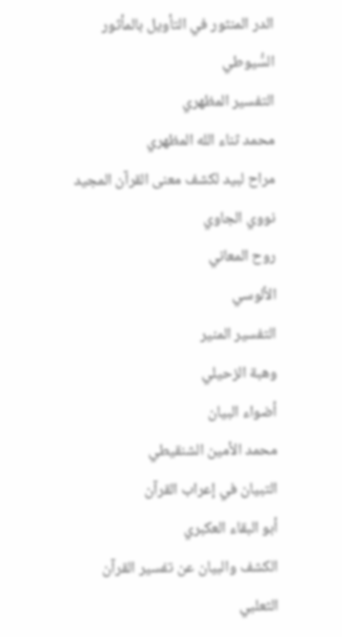الدر المنثور في التأويل بالمأثور
السُّيوطي
التفسير المظهري
محمد ثناء الله المظهري
مراح لبيد لكشف معنى القرآن المجيد
نووي الجاوي
روح المعاني
الألوسي
التفسير المنير
وهبة الزحيلي
أضواء البيان
محمد الأمين الشنقيطي
التبيان في إعراب القرآن
أبو البقاء العكبري
الكشف والبيان عن تفسير القرآن
الثعلبي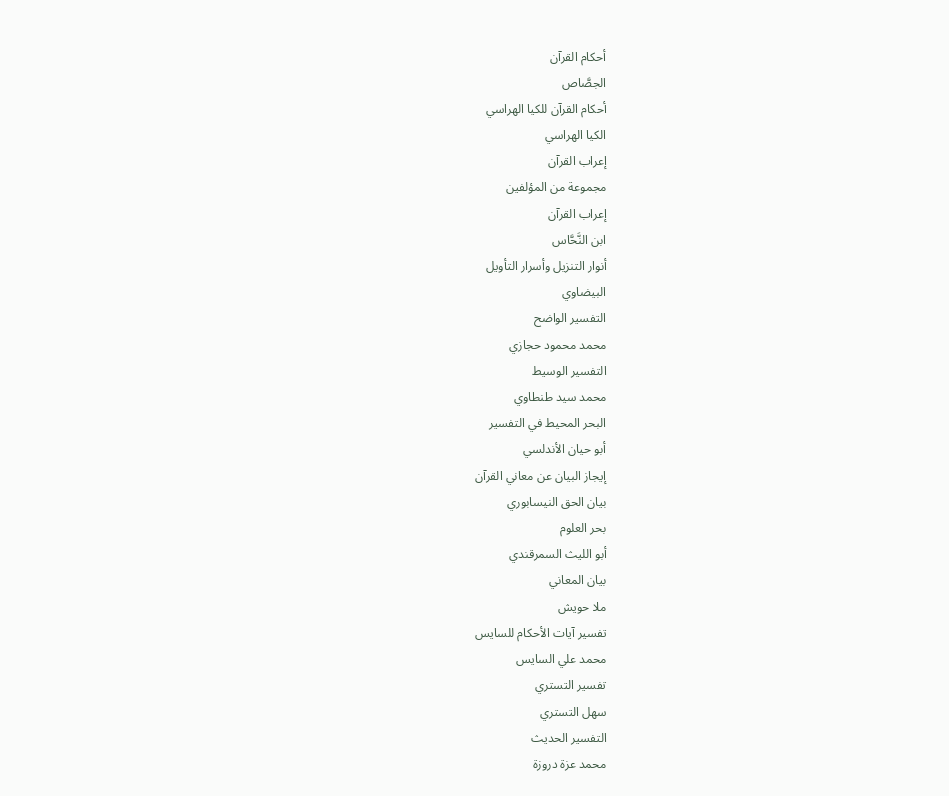أحكام القرآن
الجصَّاص
أحكام القرآن للكيا الهراسي
الكيا الهراسي
إعراب القرآن
مجموعة من المؤلفين
إعراب القرآن
ابن النَّحَّاس
أنوار التنزيل وأسرار التأويل
البيضاوي
التفسير الواضح
محمد محمود حجازي
التفسير الوسيط
محمد سيد طنطاوي
البحر المحيط في التفسير
أبو حيان الأندلسي
إيجاز البيان عن معاني القرآن
بيان الحق النيسابوري
بحر العلوم
أبو الليث السمرقندي
بيان المعاني
ملا حويش
تفسير آيات الأحكام للسايس
محمد علي السايس
تفسير التستري
سهل التستري
التفسير الحديث
محمد عزة دروزة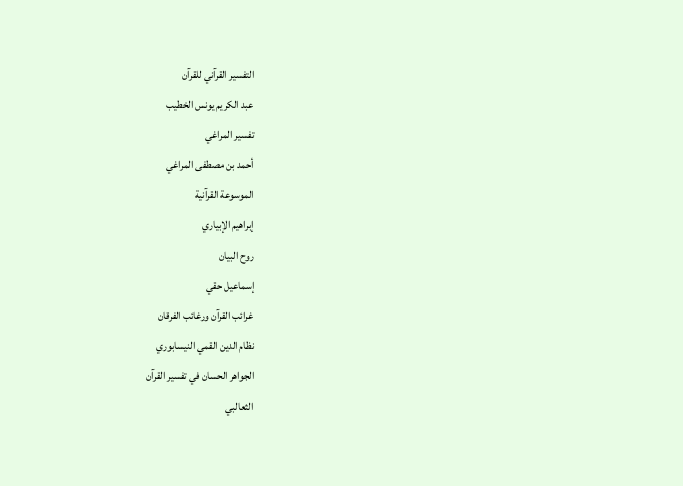التفسير القرآني للقرآن
عبد الكريم يونس الخطيب
تفسير المراغي
أحمد بن مصطفى المراغي
الموسوعة القرآنية
إبراهيم الإبياري
روح البيان
إسماعيل حقي
غرائب القرآن ورغائب الفرقان
نظام الدين القمي النيسابوري
الجواهر الحسان في تفسير القرآن
الثعالبي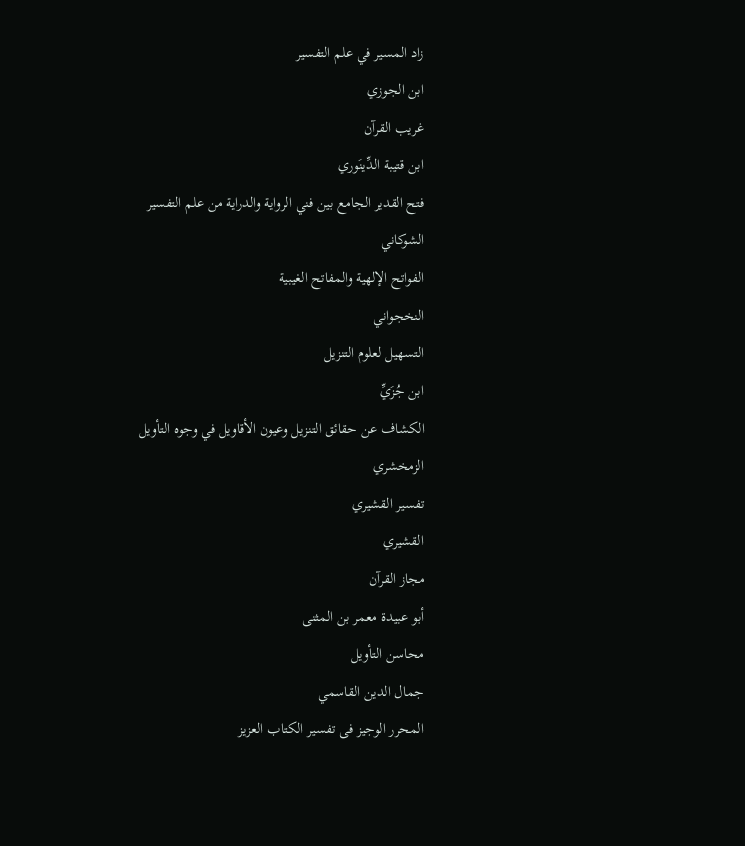زاد المسير في علم التفسير
ابن الجوزي
غريب القرآن
ابن قتيبة الدِّينَوري
فتح القدير الجامع بين فني الرواية والدراية من علم التفسير
الشوكاني
الفواتح الإلهية والمفاتح الغيبية
النخجواني
التسهيل لعلوم التنزيل
ابن جُزَيِّ
الكشاف عن حقائق التنزيل وعيون الأقاويل في وجوه التأويل
الزمخشري
تفسير القشيري
القشيري
مجاز القرآن
أبو عبيدة معمر بن المثنى
محاسن التأويل
جمال الدين القاسمي
المحرر الوجيز فى تفسير الكتاب العزيز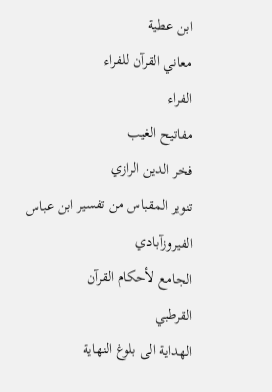ابن عطية
معاني القرآن للفراء
الفراء
مفاتيح الغيب
فخر الدين الرازي
تنوير المقباس من تفسير ابن عباس
الفيروزآبادي
الجامع لأحكام القرآن
القرطبي
الهداية الى بلوغ النهاية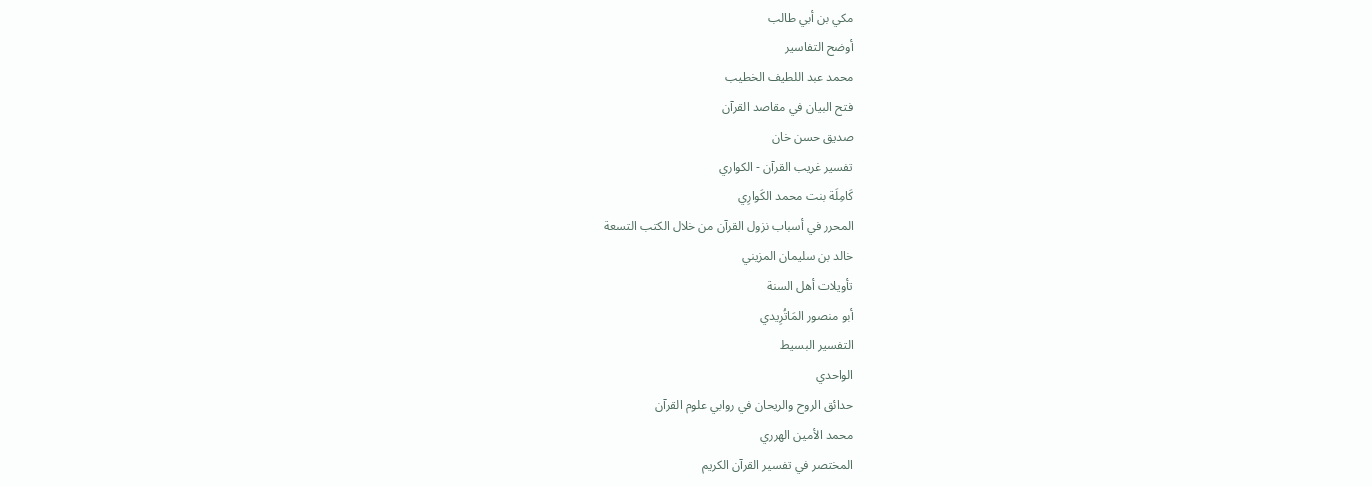مكي بن أبي طالب
أوضح التفاسير
محمد عبد اللطيف الخطيب
فتح البيان في مقاصد القرآن
صديق حسن خان
تفسير غريب القرآن - الكواري
كَامِلَة بنت محمد الكَوارِي
المحرر في أسباب نزول القرآن من خلال الكتب التسعة
خالد بن سليمان المزيني
تأويلات أهل السنة
أبو منصور المَاتُرِيدي
التفسير البسيط
الواحدي
حدائق الروح والريحان في روابي علوم القرآن
محمد الأمين الهرري
المختصر في تفسير القرآن الكريم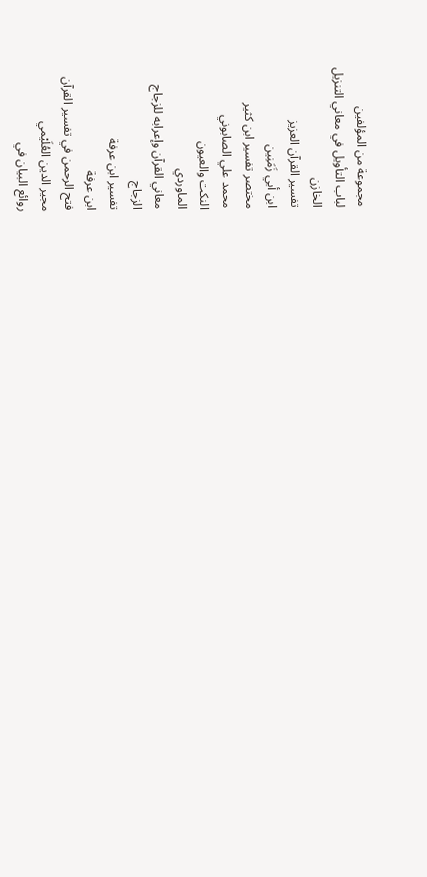مجموعة من المؤلفين
لباب التأويل في معاني التنزيل
الخازن
تفسير القرآن العزيز
ابن أبي زَمَنِين
مختصر تفسير ابن كثير
محمد علي الصابوني
النكت والعيون
الماوردي
معاني القرآن وإعرابه للزجاج
الزجاج
تفسير ابن عرفة
ابن عرفة
فتح الرحمن في تفسير القرآن
مجير الدين العُلَيْمي
روائع البيان في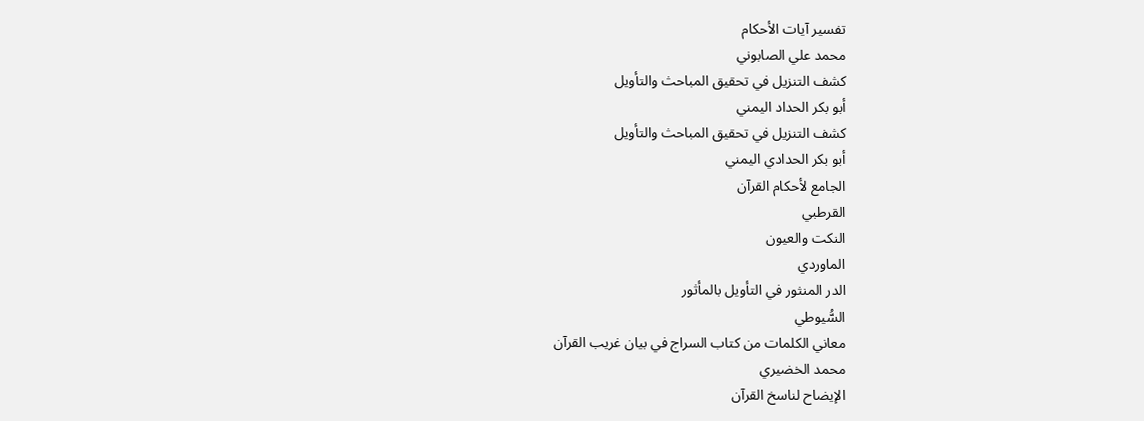تفسير آيات الأحكام
محمد علي الصابوني
كشف التنزيل في تحقيق المباحث والتأويل
أبو بكر الحداد اليمني
كشف التنزيل في تحقيق المباحث والتأويل
أبو بكر الحدادي اليمني
الجامع لأحكام القرآن
القرطبي
النكت والعيون
الماوردي
الدر المنثور في التأويل بالمأثور
السُّيوطي
معاني الكلمات من كتاب السراج في بيان غريب القرآن
محمد الخضيري
الإيضاح لناسخ القرآن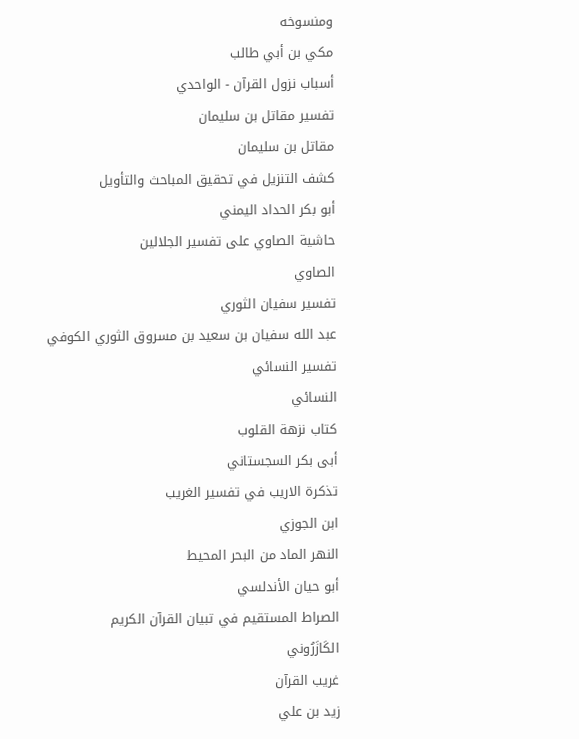ومنسوخه
مكي بن أبي طالب
أسباب نزول القرآن - الواحدي
تفسير مقاتل بن سليمان
مقاتل بن سليمان
كشف التنزيل في تحقيق المباحث والتأويل
أبو بكر الحداد اليمني
حاشية الصاوي على تفسير الجلالين
الصاوي
تفسير سفيان الثوري
عبد الله سفيان بن سعيد بن مسروق الثوري الكوفي
تفسير النسائي
النسائي
كتاب نزهة القلوب
أبى بكر السجستاني
تذكرة الاريب في تفسير الغريب
ابن الجوزي
النهر الماد من البحر المحيط
أبو حيان الأندلسي
الصراط المستقيم في تبيان القرآن الكريم
الكَازَرُوني
غريب القرآن
زيد بن علي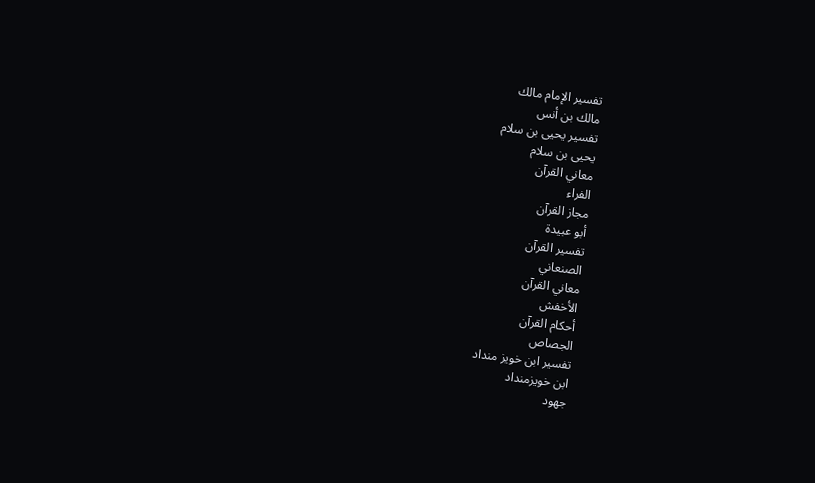تفسير الإمام مالك
مالك بن أنس
تفسير يحيى بن سلام
يحيى بن سلام
معاني القرآن
الفراء
مجاز القرآن
أبو عبيدة
تفسير القرآن
الصنعاني
معاني القرآن
الأخفش
أحكام القرآن
الجصاص
تفسير ابن خويز منداد
ابن خويزمنداد
جهود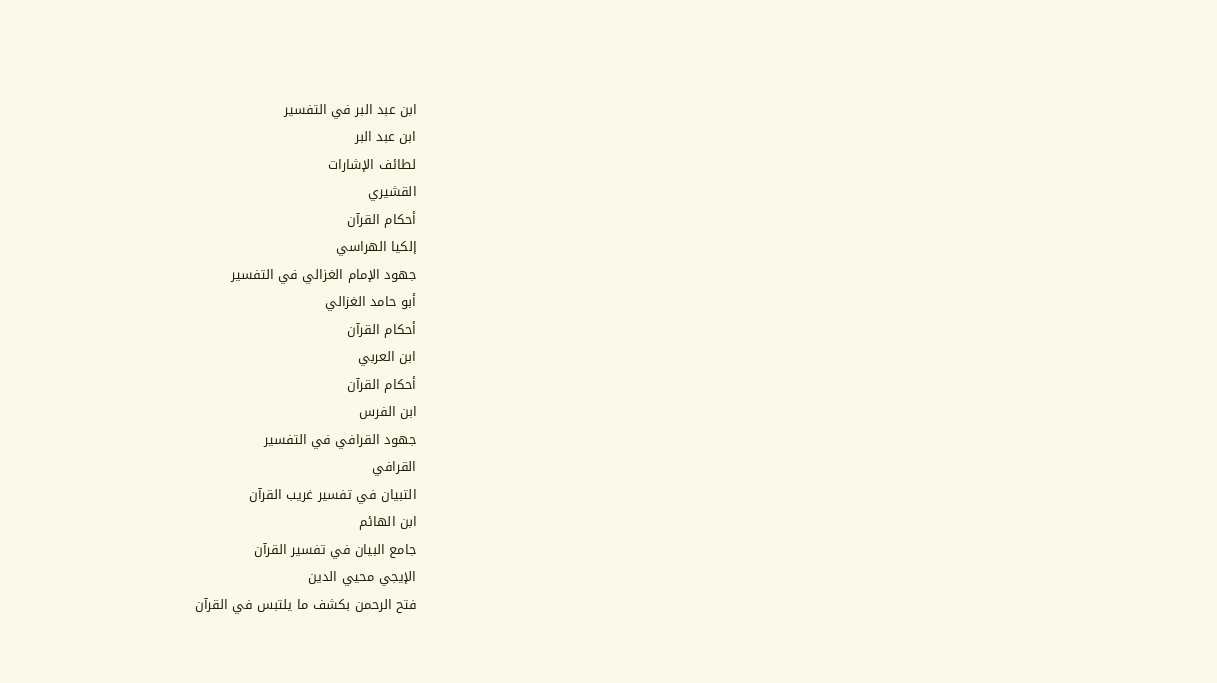ابن عبد البر في التفسير
ابن عبد البر
لطائف الإشارات
القشيري
أحكام القرآن
إلكيا الهراسي
جهود الإمام الغزالي في التفسير
أبو حامد الغزالي
أحكام القرآن
ابن العربي
أحكام القرآن
ابن الفرس
جهود القرافي في التفسير
القرافي
التبيان في تفسير غريب القرآن
ابن الهائم
جامع البيان في تفسير القرآن
الإيجي محيي الدين
فتح الرحمن بكشف ما يلتبس في القرآن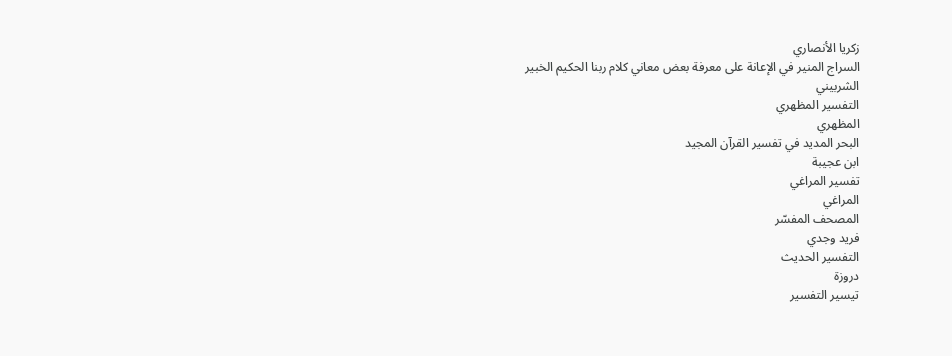زكريا الأنصاري
السراج المنير في الإعانة على معرفة بعض معاني كلام ربنا الحكيم الخبير
الشربيني
التفسير المظهري
المظهري
البحر المديد في تفسير القرآن المجيد
ابن عجيبة
تفسير المراغي
المراغي
المصحف المفسّر
فريد وجدي
التفسير الحديث
دروزة
تيسير التفسير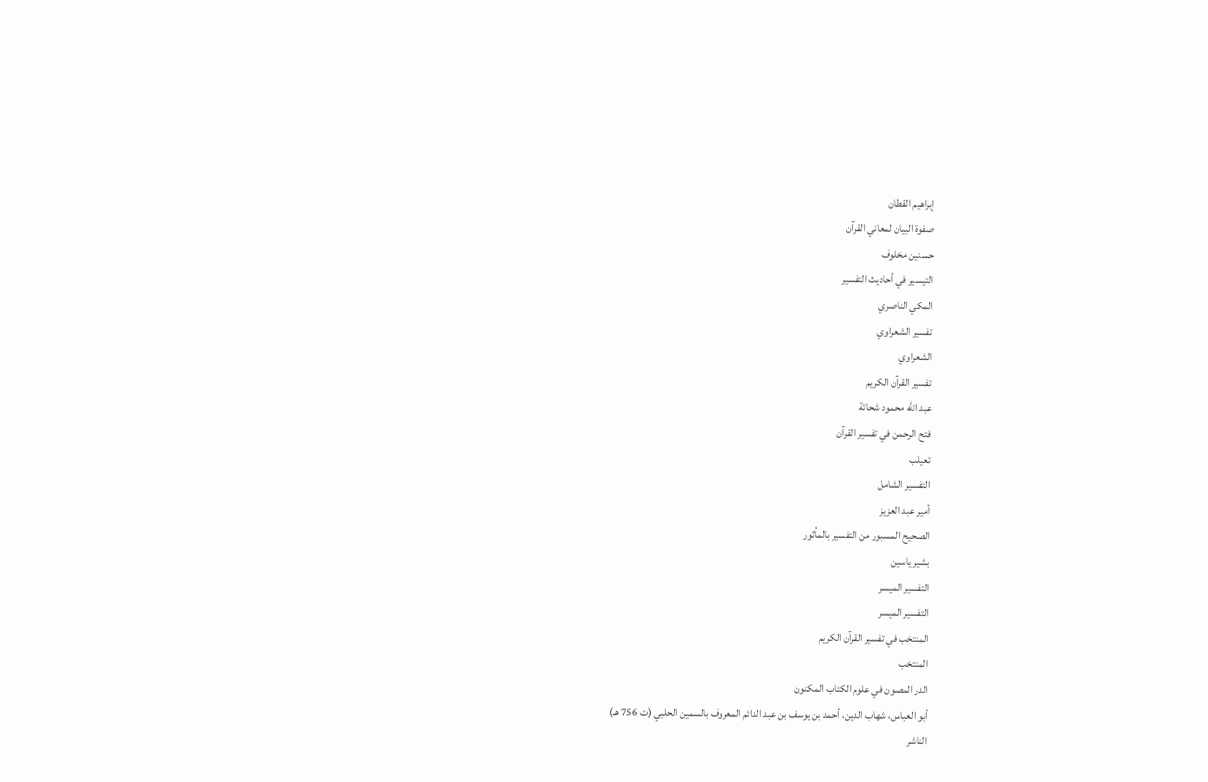إبراهيم القطان
صفوة البيان لمعاني القرآن
حسنين مخلوف
التيسير في أحاديث التفسير
المكي الناصري
تفسير الشعراوي
الشعراوي
تفسير القرآن الكريم
عبد الله محمود شحاتة
فتح الرحمن في تفسير القرآن
تعيلب
التفسير الشامل
أمير عبد العزيز
الصحيح المسبور من التفسير بالمأثور
بشير ياسين
التفسير الميسر
التفسير الميسر
المنتخب في تفسير القرآن الكريم
المنتخب
الدر المصون في علوم الكتاب المكنون
أبو العباس، شهاب الدين، أحمد بن يوسف بن عبد الدائم المعروف بالسمين الحلبي (ت 756 هـ)
الناشر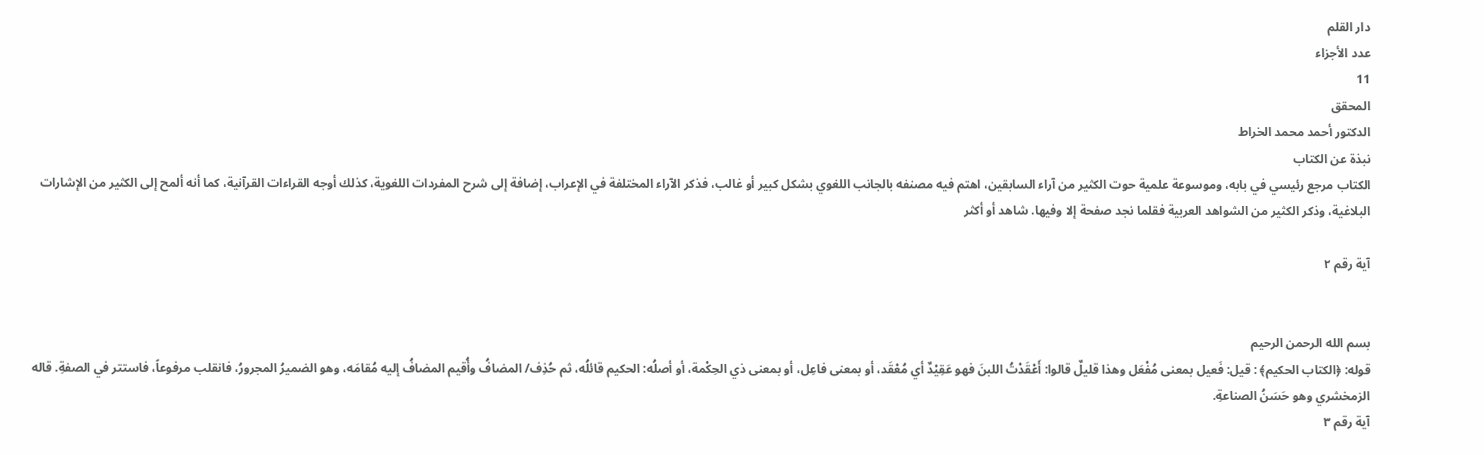دار القلم
عدد الأجزاء
11
المحقق
الدكتور أحمد محمد الخراط
نبذة عن الكتاب
الكتاب مرجع رئيسي في بابه، وموسوعة علمية حوت الكثير من آراء السابقين، اهتم فيه مصنفه بالجانب اللغوي بشكل كبير أو غالب، فذكر الآراء المختلفة في الإعراب، إضافة إلى شرح المفردات اللغوية، كذلك أوجه القراءات القرآنية، كما أنه ألمح إلى الكثير من الإشارات البلاغية، وذكر الكثير من الشواهد العربية فقلما نجد صفحة إلا وفيها. شاهد أو أكثر

آية رقم ٢


بسم الله الرحمن الرحيم
قوله: ﴿الكتاب الحكيم﴾ : قيل: فَعيل بمعنى مُفْعَل وهذا قليلٌ قالوا: أَعْقَدْتُ اللبنَ فهو عَقِيْدٌ أي مُعْقَد، أو بمعنى فاعِل، أو بمعنى ذي الحِكْمة، أو أصلُه: الحكيم قائلُه، ثم حُذِف/ المضافُ وأُقيم المضافُ إليه مُقامَه، وهو الضميرُ المجرورُ، فانقلب مرفوعاً، فاستتر في الصفةِ. قاله الزمخشري وهو حَسَنُ الصناعةِ.
آية رقم ٣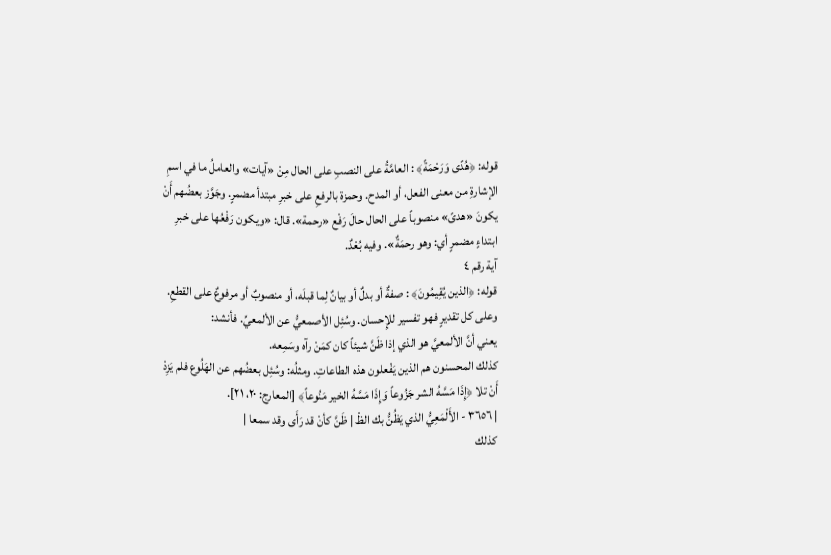قوله: ﴿هُدًى وَرَحْمَةً﴾ : العامَّةُ على النصبِ على الحال مِنْ «آيات» والعاملُ ما في اسمِ الإشارةِ من معنى الفعل، أو المدح. وحمزة بالرفعِ على خبرِ مبتدأ مضمرٍ. وجَوَّز بعضُهم أَنْ يكونَ «هدىً» منصوباً على الحال حالَ رَفْع «رحمة». قال: «ويكون رَفْعُها على خبرِ ابتداءٍ مضمرٍ أي: وهو رحمَةٌ». وفيه بُعْدٌ.
آية رقم ٤
قوله: ﴿الذين يُقِيمُونَ﴾ : صفةٌ أو بدلٌ أو بيانٌ لِما قبلَه، أو منصوبٌ أو مرفوعٌ على القطعِ. وعلى كل تقديرٍ فهو تفسير للإِحسان. وسُئِل الأصمعيُّ عن الألمعيِّ. فأنشد:
يعني أنَّ الألمعيَّ هو الذي إذا ظَنَّ شيئاً كان كمَنْ رآه وسَمِعه.
كذلك المحسنون هم الذين يَفْعلون هذه الطاعاتِ. ومثلُه: وسُئِل بعضُهم عن الهَلُوع فلم يَزِدْ أَنْ تلا ﴿إِذَا مَسَّهُ الشر جَزُوعاً وَإِذَا مَسَّهُ الخير مَنُوعاً﴾ [المعارج: ٢٠، ٢١].
| ٣٦٥٦ - الأَلْمَعِيُّ الذي يَظُنُّ بك الظْ | ظَنَّ كأنْ قد رَأَى وقد سمعا |
كذلك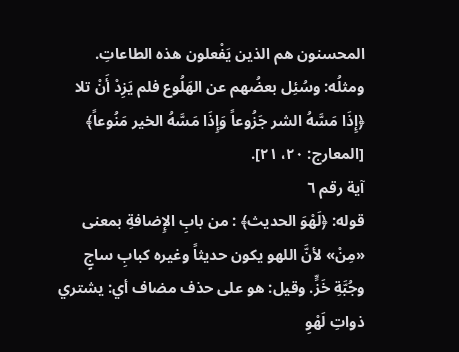المحسنون هم الذين يَفْعلون هذه الطاعاتِ. ومثلُه: وسُئِل بعضُهم عن الهَلُوع فلم يَزِدْ أَنْ تلا ﴿إِذَا مَسَّهُ الشر جَزُوعاً وَإِذَا مَسَّهُ الخير مَنُوعاً﴾ [المعارج: ٢٠، ٢١].
آية رقم ٦
قوله: ﴿لَهْوَ الحديث﴾ : من بابِ الإِضافةِ بمعنى «مِنْ» لأنَّ اللهو يكون حديثاً وغيره كبابِ ساجٍ وجُبَّةِ خَزٍّ. وقيل: هو على حذف مضاف أي: يشتري ذواتِ لَهْوِ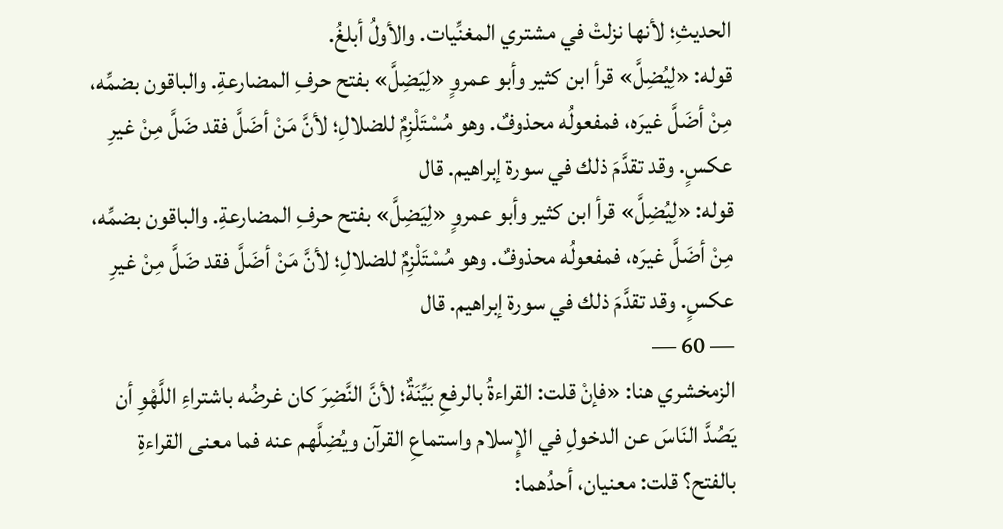الحديثِ؛ لأنها نزلتْ في مشتري المغنِّيات. والأولُ أبلغُ.
قوله: «لِيُضِلَّ» قرأ ابن كثير وأبو عمروٍ «لِيَضِلَّ» بفتح حرفِ المضارعةِ. والباقون بضمِّه، مِنْ أضَلَّ غيرَه، فمفعولُه محذوفٌ. وهو مُسْتَلْزِمٌ للضلالِ؛ لأنَّ مَنْ أضَلَّ فقد ضَلَّ مِنْ غيرِ عكسٍ. وقد تقدَّمَ ذلك في سورة إبراهيم. قال
قوله: «لِيُضِلَّ» قرأ ابن كثير وأبو عمروٍ «لِيَضِلَّ» بفتح حرفِ المضارعةِ. والباقون بضمِّه، مِنْ أضَلَّ غيرَه، فمفعولُه محذوفٌ. وهو مُسْتَلْزِمٌ للضلالِ؛ لأنَّ مَنْ أضَلَّ فقد ضَلَّ مِنْ غيرِ عكسٍ. وقد تقدَّمَ ذلك في سورة إبراهيم. قال
— 60 —
الزمخشري هنا: «فإنْ قلت: القراءةُ بالرفعِ بَيِّنَةٌ؛ لأنَّ النَّضِرَ كان غرضُه باشتراءِ اللَّهْوِ أن يَصُدَّ النَاسَ عن الدخولِ في الإِسلام واستماعِ القرآن ويُضِلَّهم عنه فما معنى القراءةِ بالفتح؟ قلت: معنيان، أحدُهما: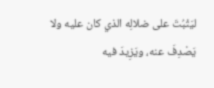ليَثْبُتَ على ضلالِه الذي كان عليه ولا يَصْدِفَ عنه، ويَزِيدَ فيه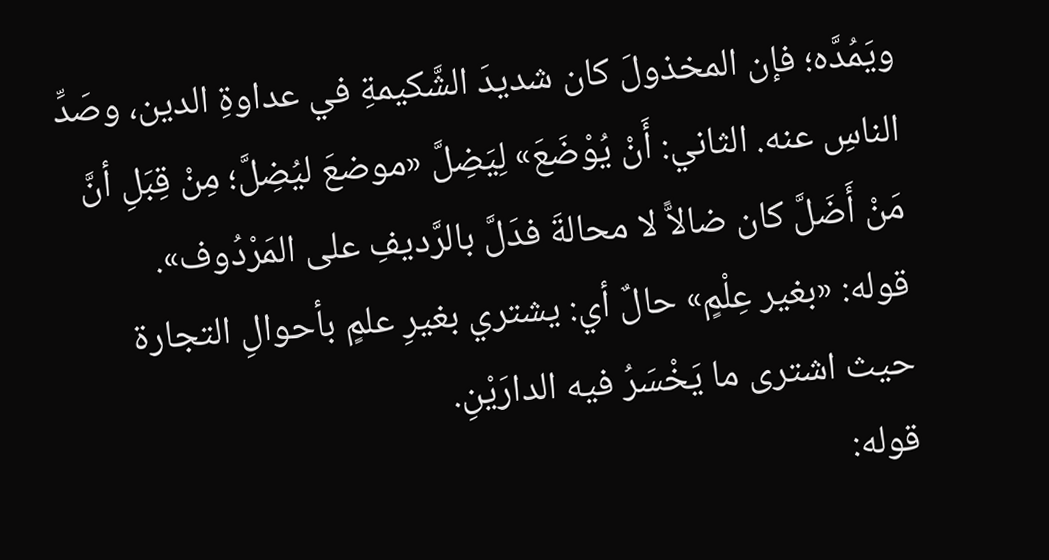ويَمُدَّه؛ فإن المخذولَ كان شديدَ الشَّكيمةِ في عداوةِ الدين، وصَدِّ الناسِ عنه. الثاني: أَنْ يُوْضَعَ» لِيَضِلَّ «موضعَ ليُضِلَّ؛ مِنْ قِبَلِ أنَّ مَنْ أَضَلَّ كان ضالاًّ لا محالةَ فدَلَّ بالرَّديفِ على المَرْدُوف».
قوله: «بغير عِلْمٍ» حالٌ أي: يشتري بغيرِ علمٍ بأحوالِ التجارة حيث اشترى ما يَخْسَرُ فيه الدارَيْنِ.
قوله: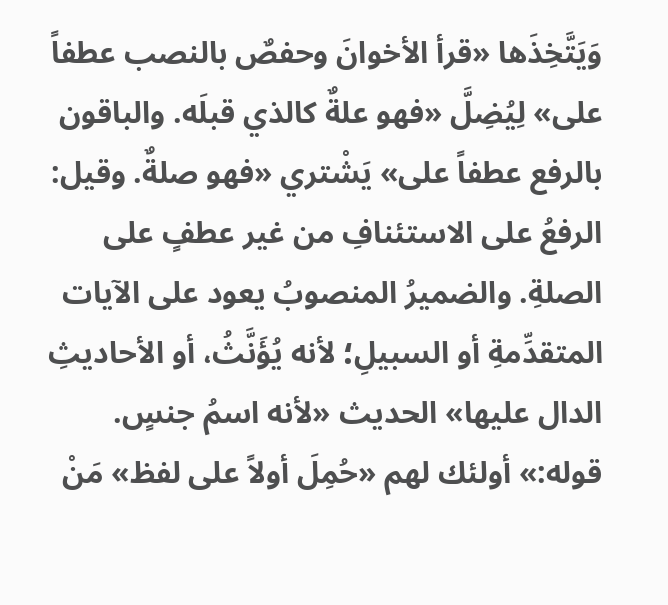وَيَتَّخِذَها «قرأ الأخوانَ وحفصٌ بالنصب عطفاً على» لِيُضِلَّ «فهو علةٌ كالذي قبلَه. والباقون بالرفع عطفاً على» يَشْتري «فهو صلةٌ. وقيل: الرفعُ على الاستئنافِ من غير عطفٍ على الصلةِ. والضميرُ المنصوبُ يعود على الآيات المتقدِّمةِ أو السبيلِ؛ لأنه يُؤَنَّثُ، أو الأحاديثِ الدال عليها» الحديث «لأنه اسمُ جنسٍ.
قوله:» أولئك لهم «حُمِلَ أولاً على لفظ» مَنْ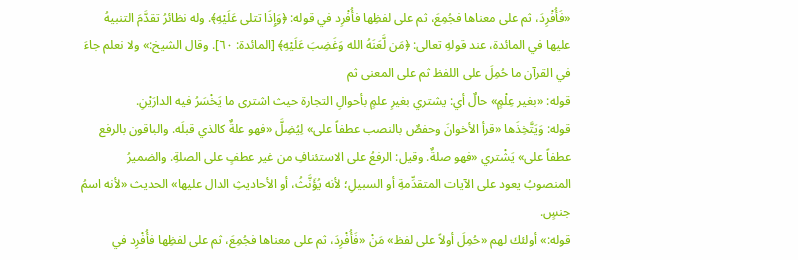«فَأُفْرِدَ، ثم على معناها فجُمِعَ، ثم على لفظِها فأُفْرِد في قوله: ﴿وَإِذَا تتلى عَلَيْهِ﴾. وله نظائرُ تقدَّمَ التنبيهُ عليها في المائدة، عند قولهِ تعالى: ﴿مَن لَّعَنَهُ الله وَغَضِبَ عَلَيْهِ﴾ [المائدة: ٦٠]. وقال الشيخ:» ولا نعلم جاءَ في القرآن ما حُمِلَ على اللفظ ثم على المعنى ثم
قوله: «بغير عِلْمٍ» حالٌ أي: يشتري بغيرِ علمٍ بأحوالِ التجارة حيث اشترى ما يَخْسَرُ فيه الدارَيْنِ.
قوله: وَيَتَّخِذَها «قرأ الأخوانَ وحفصٌ بالنصب عطفاً على» لِيُضِلَّ «فهو علةٌ كالذي قبلَه. والباقون بالرفع عطفاً على» يَشْتري «فهو صلةٌ. وقيل: الرفعُ على الاستئنافِ من غير عطفٍ على الصلةِ. والضميرُ المنصوبُ يعود على الآيات المتقدِّمةِ أو السبيلِ؛ لأنه يُؤَنَّثُ، أو الأحاديثِ الدال عليها» الحديث «لأنه اسمُ جنسٍ.
قوله:» أولئك لهم «حُمِلَ أولاً على لفظ» مَنْ «فَأُفْرِدَ، ثم على معناها فجُمِعَ، ثم على لفظِها فأُفْرِد في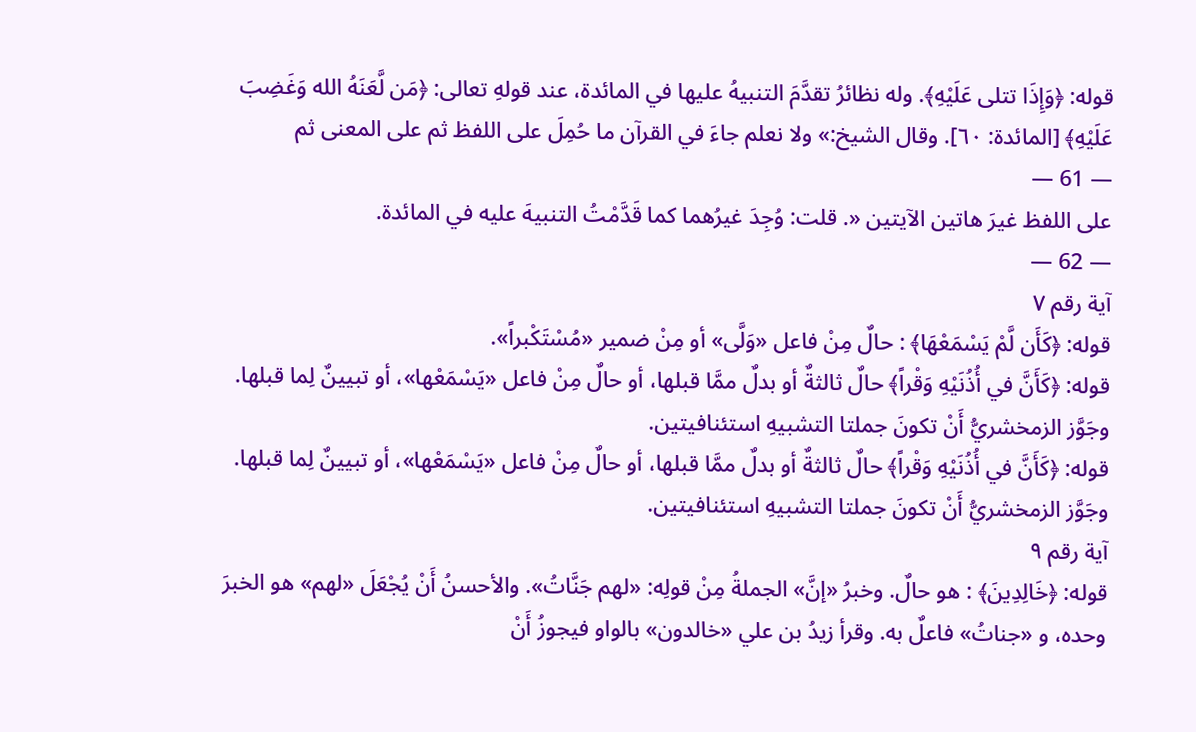قوله: ﴿وَإِذَا تتلى عَلَيْهِ﴾. وله نظائرُ تقدَّمَ التنبيهُ عليها في المائدة، عند قولهِ تعالى: ﴿مَن لَّعَنَهُ الله وَغَضِبَ عَلَيْهِ﴾ [المائدة: ٦٠]. وقال الشيخ:» ولا نعلم جاءَ في القرآن ما حُمِلَ على اللفظ ثم على المعنى ثم
— 61 —
على اللفظ غيرَ هاتين الآيتين «. قلت: وُجِدَ غيرُهما كما قَدَّمْتُ التنبيهَ عليه في المائدة.
— 62 —
آية رقم ٧
قوله: ﴿كَأَن لَّمْ يَسْمَعْهَا﴾ : حالٌ مِنْ فاعل «وَلَّى» أو مِنْ ضمير «مُسْتَكْبراً».
قوله: ﴿كَأَنَّ في أُذُنَيْهِ وَقْراً﴾ حالٌ ثالثةٌ أو بدلٌ ممَّا قبلها، أو حالٌ مِنْ فاعل «يَسْمَعْها»، أو تبيينٌ لِما قبلها. وجَوَّز الزمخشريُّ أَنْ تكونَ جملتا التشبيهِ استئنافيتين.
قوله: ﴿كَأَنَّ في أُذُنَيْهِ وَقْراً﴾ حالٌ ثالثةٌ أو بدلٌ ممَّا قبلها، أو حالٌ مِنْ فاعل «يَسْمَعْها»، أو تبيينٌ لِما قبلها. وجَوَّز الزمخشريُّ أَنْ تكونَ جملتا التشبيهِ استئنافيتين.
آية رقم ٩
قوله: ﴿خَالِدِينَ﴾ : هو حالٌ. وخبرُ «إنَّ» الجملةُ مِنْ قولِه: «لهم جَنَّاتُ». والأحسنُ أَنْ يُجْعَلَ «لهم» هو الخبرَ وحده، و «جناتُ» فاعلٌ به. وقرأ زيدُ بن علي «خالدون» بالواو فيجوزُ أَنْ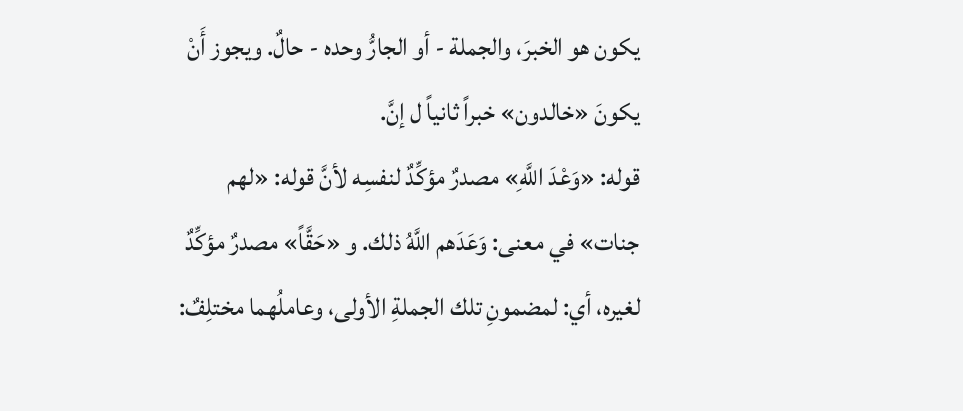يكون هو الخبرَ، والجملة - أو الجارُّ وحده - حالٌ. ويجوز أَنْ يكونَ «خالدون» خبراً ثانياً ل إنَّ.
قوله: «وَعْدَ اللَّهِ» مصدرٌ مؤكِّدٌ لنفسِه لأنَّ قوله: «لهم جنات» في معنى: وَعَدَهم اللَّهُ ذلك. و «حَقَّاً» مصدرٌ مؤكِّدٌ لغيره، أي: لمضمونِ تلك الجملةِ الأولى، وعاملُهما مختلِفٌ: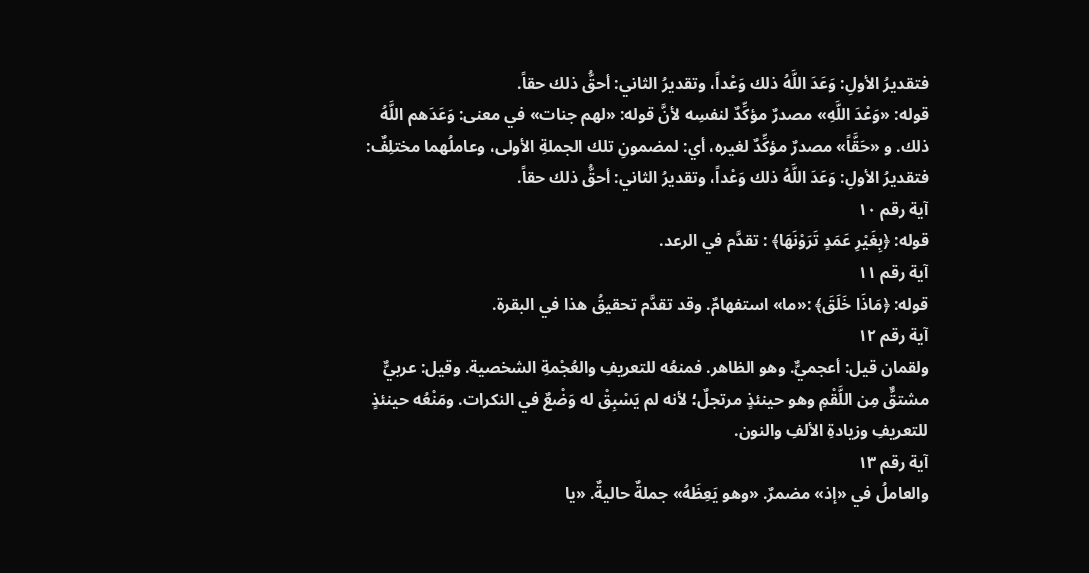فتقديرُ الأولِ: وَعَدَ اللَّهُ ذلك وَعْداً، وتقديرُ الثاني: أحقُّ ذلك حقاً.
قوله: «وَعْدَ اللَّهِ» مصدرٌ مؤكِّدٌ لنفسِه لأنَّ قوله: «لهم جنات» في معنى: وَعَدَهم اللَّهُ ذلك. و «حَقَّاً» مصدرٌ مؤكِّدٌ لغيره، أي: لمضمونِ تلك الجملةِ الأولى، وعاملُهما مختلِفٌ: فتقديرُ الأولِ: وَعَدَ اللَّهُ ذلك وَعْداً، وتقديرُ الثاني: أحقُّ ذلك حقاً.
آية رقم ١٠
قوله: ﴿بِغَيْرِ عَمَدٍ تَرَوْنَهَا﴾ : تقدَّم في الرعد.
آية رقم ١١
قوله: ﴿مَاذَا خَلَقَ﴾ :«ما» استفهامٌ. وقد تقدَّم تحقيقُ هذا في البقرة.
آية رقم ١٢
ولقمان قيل: أعجميٌّ. وهو الظاهر. فمنعُه للتعريفِ والعُجْمةِ الشخصية. وقيل: عربيٌّ مشتقٌّ مِن اللَّقْمِ وهو حينئذٍ مرتجلٌ؛ لأنه لم يَسْبِقْ له وَضْعٌ في النكرات. ومَنْعُه حينئذٍ للتعريفِ وزيادةِ الألفِ والنون.
آية رقم ١٣
والعاملُ في «إذ» مضمرٌ. «وهو يَعِظَهُ» جملةٌ حاليةٌ. «يا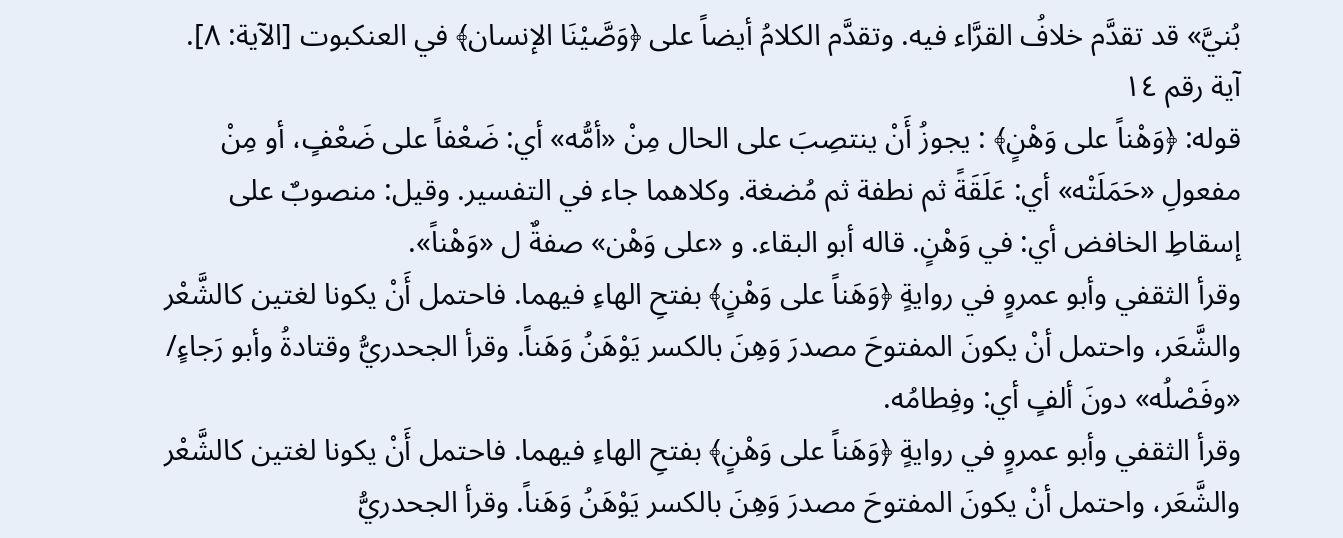بُنيَّ» قد تقدَّم خلافُ القرَّاء فيه. وتقدَّم الكلامُ أيضاً على ﴿وَصَّيْنَا الإنسان﴾ في العنكبوت [الآية: ٨].
آية رقم ١٤
قوله: ﴿وَهْناً على وَهْنٍ﴾ : يجوزُ أَنْ ينتصِبَ على الحال مِنْ «أمُّه» أي: ضَعْفاً على ضَعْفٍ، أو مِنْ مفعولِ «حَمَلَتْه» أي: عَلَقَةً ثم نطفة ثم مُضغة. وكلاهما جاء في التفسير. وقيل: منصوبٌ على إسقاطِ الخافض أي: في وَهْنٍ. قاله أبو البقاء. و «على وَهْن» صفةٌ ل «وَهْناً».
وقرأ الثقفي وأبو عمروٍ في روايةٍ ﴿وَهَناً على وَهْنٍ﴾ بفتحِ الهاءِ فيهما. فاحتمل أَنْ يكونا لغتين كالشَّعْر والشَّعَر، واحتمل أنْ يكونَ المفتوحَ مصدرَ وَهِنَ بالكسر يَوْهَنُ وَهَناً. وقرأ الجحدريُّ وقتادةُ وأبو رَجاءٍ/ «وفَصْلُه» دونَ ألفٍ أي: وفِطامُه.
وقرأ الثقفي وأبو عمروٍ في روايةٍ ﴿وَهَناً على وَهْنٍ﴾ بفتحِ الهاءِ فيهما. فاحتمل أَنْ يكونا لغتين كالشَّعْر والشَّعَر، واحتمل أنْ يكونَ المفتوحَ مصدرَ وَهِنَ بالكسر يَوْهَنُ وَهَناً. وقرأ الجحدريُّ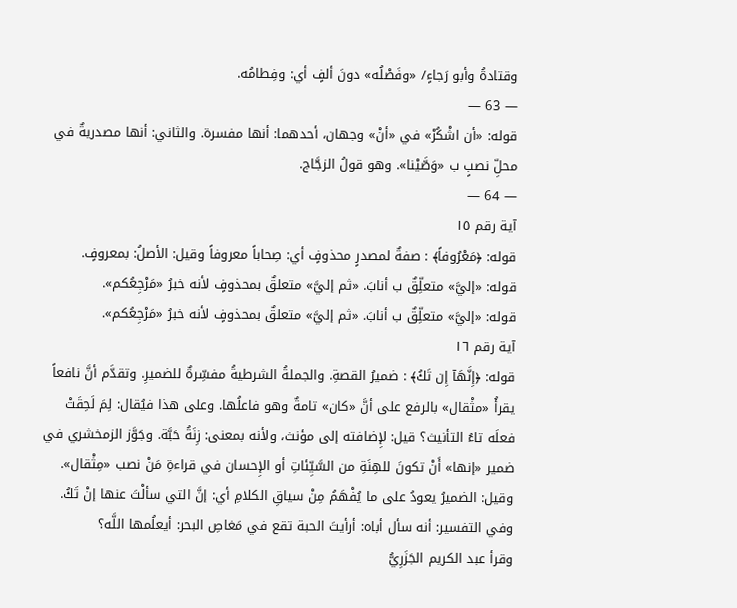وقتادةُ وأبو رَجاءٍ/ «وفَصْلُه» دونَ ألفٍ أي: وفِطامُه.
— 63 —
قوله: «أن اشْكُرْ» في «أنْ» وجهان، أحدهما: أنها مفسرة. والثاني: أنها مصدريةٌ في محلِّ نصبٍ ب «وَصَّيْنا». وهو قولُ الزجَّاج.
— 64 —
آية رقم ١٥
قوله: ﴿مَعْرُوفاً﴾ : صفةٌ لمصدرٍ محذوفٍ أي: صِحاباً معروفاً وقيل: الأصلُ: بمعروفٍ.
قوله: «إليَّ» متعلِّقٌ ب أنابَ. «ثم إليَّ» متعلقٌ بمحذوفٍ لأنه خبرُ «مَرْجِعُكم».
قوله: «إليَّ» متعلِّقٌ ب أنابَ. «ثم إليَّ» متعلقٌ بمحذوفٍ لأنه خبرُ «مَرْجِعُكم».
آية رقم ١٦
قوله: ﴿إِنَّهَآ إِن تَكُ﴾ : ضميرُ القصةِ. والجملةُ الشرطيةُ مفسِّرةٌ للضميرِ. وتقدَّم أنَّ نافعاً يقرأُ «مثْقال» بالرفع على أنَّ «كان» تامةٌ وهو فاعلُها. وعلى هذا فيُقال: لِمَ لَحِقَتْ فعلَه تاءُ التأنيث؟ قيل: لإِضافته إلى مؤنث، ولأنه بمعنى: زِنَةُ حَبَّة. وجَوَّز الزمخشري في ضمير «إنها» أَنْ تكونَ للهِنَةِ من السَّيِّئاتِ أو الإِحسان في قراءةِ مَنْ نصب «مِثْقال». وقيل: الضميرُ يعودُ على ما يُفْهَمُ مِنْ سياقِ الكلامِ أي: إنَّ التي سألْتَ عنها إنْ تَكُ. وفي التفسير: أنه سأل أباه: أرأيتَ الحبة تقع في مَغاصِ البحر: أيعلُمها اللَّه؟
وقرأ عبد الكريم الجَزَرِيُّ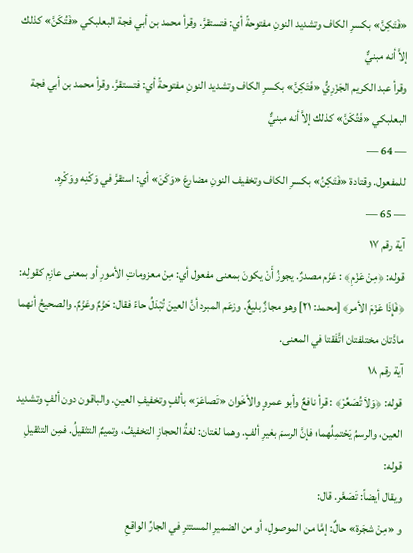«فَتَكِنَّ» بكسرِ الكاف وتشديد النونِ مفتوحةً أي: فتستقرَّ. وقرأ محمد بن أبي فجة البعلبكي «فَتُكَنَّ» كذلك إلاَّ أنه مبنيٌّ
وقرأ عبد الكريم الجَزَرِيُّ «فَتَكِنَّ» بكسرِ الكاف وتشديد النونِ مفتوحةً أي: فتستقرَّ. وقرأ محمد بن أبي فجة البعلبكي «فَتُكَنَّ» كذلك إلاَّ أنه مبنيٌّ
— 64 —
للمفعول. وقتادة «فَتَكِنُ» بكسرِ الكاف وتخفيف النونِ مضارعَ «وَكَنَ» أي: استقرَّ في وَكْنِه ووَكْرِه.
— 65 —
آية رقم ١٧
قوله: ﴿مِنْ عَزْمِ﴾ : عَزْم مصدرٌ. يجوزُ أَنْ يكونَ بمعنى مفعول أي: مِنْ معزوماتِ الأمورِ أو بمعنى عازِم كقولِه: ﴿فَإِذَا عَزَمَ الأمر﴾ [محمد: ٢١] وهو مجازٌ بليغٌ. وزعَم المبرد أنَّ العينَ تُبْدَلُ حاءً فقال: حَزْمٌ وعَزْمٌ. والصحيحُ أنهما مادَّتان مختلفتان اتَّفَقتا في المعنى.
آية رقم ١٨
قوله: ﴿وَلاَ تُصَعِّرْ﴾ : قرأ نافعٌ وأبو عمروٍ والأخَوان «تَصاعَرَ» بألفٍ وتخفيفِ العينِ. والباقون دون ألفٍ وتشديد العين، والرسمُ يَحْتمِلُهما؛ فإنَّ الرسمَ بغيرِ ألفٍ. وهما لغتان: لغةُ الحجازِ التخفيفُ، وتميمٌ التثقيلُ. فمِن التثقيلِ قوله:
ويقال أيضاً: تَصَعَّر. قال:
و «مِنْ شجَرة» حالٌ: إمَّا من الموصولِ، أو من الضميرِ المستترِ في الجارِّ الواقعِ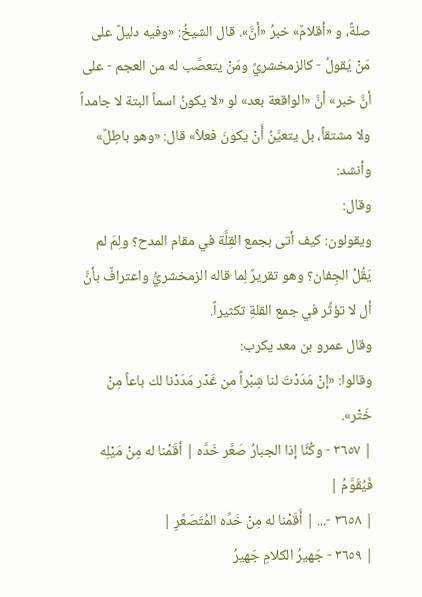صلةً، و «أقلامٌ» خبرُ «أنَّ». قال الشيخُ: «وفيه دليلٌ على مَنْ يَقولُ - كالزمخشريِّ ومَنْ يتعصَّب له من العجم - على أنَّ خبر» أنَّ «الواقعة بعد» لو «لا يكونُ اسماً البتة لا جامداً ولا مشتقاً، بل يتعيَّنُ أَنْ يكونَ فعلاً» قال: «وهو باطِلٌ» وأنشد:
وقال:
ويقولون: كيف أتى بجمع القِلَّة في مقام المدح؟ ولِمَ لم يَقُلْ الجِفان؟ وهو تقريرٌ لِما قاله الزمخشريُّ واعترافٌ بأنَّ أل لا تؤثِّر في جمع القلةِ تكثيراً.
وقال عمرو بن معد يكرب:
وقالوا: «إنْ مَدَدْتَ لنا شِبْراً من غَدْر مَدَدْنا لك باعاً مِنْ خَتْر».
| ٣٦٥٧ - وكُنَّا إذا الجبارُ صَعَّر خَدَّه | أقَمْنا له مِنْ مَيْلِه فَيُقَوَّمُ |
| ٣٦٥٨ -... | أَقَمْنا له مِنْ خَدِّه المُتَصَعِّرِ |
| ٣٦٥٩ - جَهيرُ الكلامِ جَهيرُ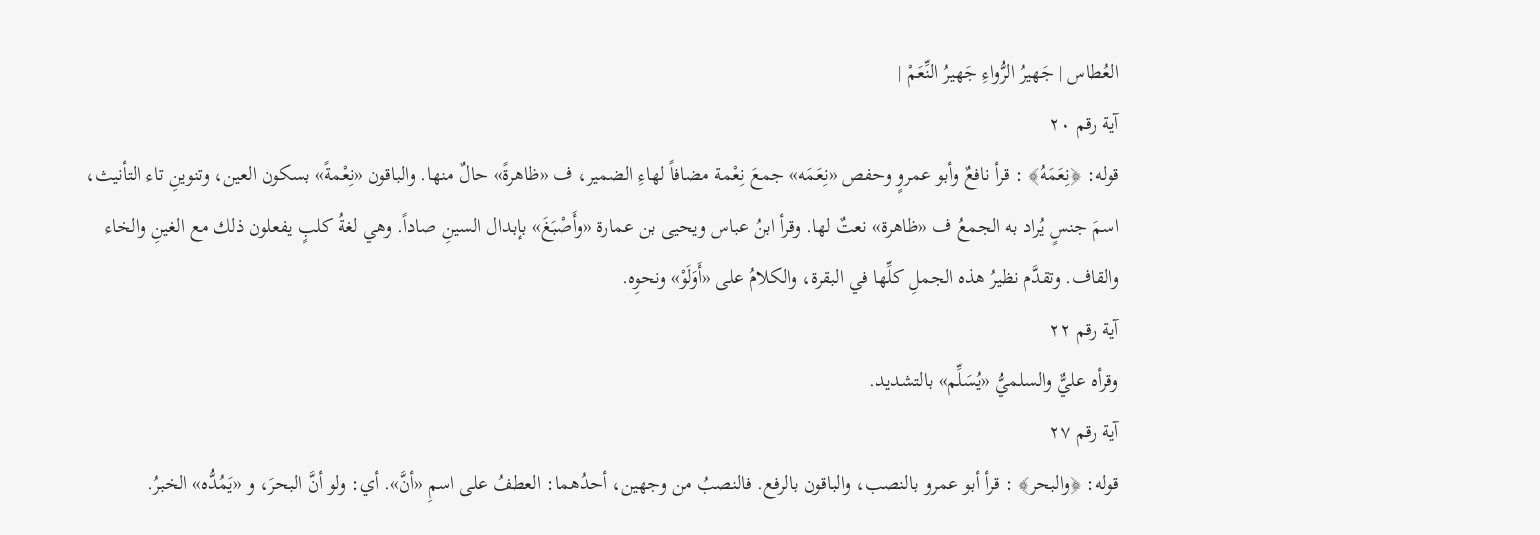العُطاس | جَهيرُ الرُّواءِ جَهيرُ النِّعَمْ |
آية رقم ٢٠
قوله: ﴿نِعَمَهُ﴾ : قرأ نافعٌ وأبو عمروٍ وحفص «نِعَمَه» جمعَ نِعْمة مضافاً لهاءِ الضمير، ف «ظاهرةً» حالٌ منها. والباقون «نِعْمةً» بسكون العين، وتنوينِ تاء التأنيث، اسمَ جنسٍ يُراد به الجمعُ ف «ظاهرة» نعتٌ لها. وقرأ ابنُ عباس ويحيى بن عمارة «وأَصْبَغَ» بإبدال السينِ صاداً. وهي لغةُ كلبٍ يفعلون ذلك مع الغينِ والخاء والقاف. وتقدَّم نظيرُ هذه الجملِ كلِّها في البقرة، والكلامُ على «أَوَلَوْ» ونحوِه.
آية رقم ٢٢
وقرأه عليٌّ والسلميُّ «يُسَلِّم» بالتشديد.
آية رقم ٢٧
قوله: ﴿والبحر﴾ : قرأ أبو عمرو بالنصب، والباقون بالرفع. فالنصبُ من وجهين، أحدُهما: العطفُ على اسمِ «أنَّ». أي: ولو أنَّ البحرَ، و «يَمُدُّه» الخبرُ.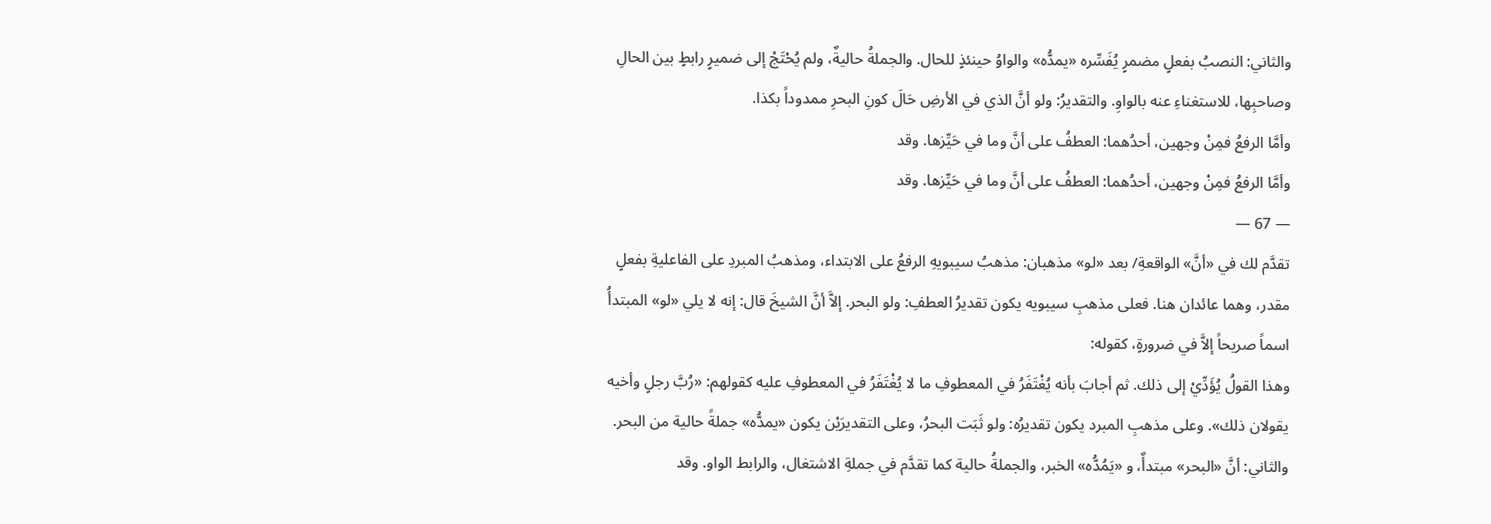والثاني: النصبُ بفعلٍ مضمرٍ يُفَسِّره «يمدُّه» والواوُ حينئذٍ للحال. والجملةُ حاليةٌ، ولم يُحْتَجْ إلى ضميرٍ رابطٍ بين الحالِ وصاحبِها، للاستغناءِ عنه بالواوِ. والتقديرُ: ولو أنَّ الذي في الأرضِ حَالَ كونِ البحرِ ممدوداً بكذا.
وأمَّا الرفعُ فمِنْ وجهين، أحدُهما: العطفُ على أنَّ وما في حَيِّزها. وقد
وأمَّا الرفعُ فمِنْ وجهين، أحدُهما: العطفُ على أنَّ وما في حَيِّزها. وقد
— 67 —
تقدَّم لك في «أنَّ» الواقعةِ/ بعد «لو» مذهبان: مذهبُ سيبويهِ الرفعُ على الابتداء، ومذهبُ المبردِ على الفاعليةِ بفعلٍ مقدر، وهما عائدان هنا. فعلى مذهبِ سيبويه يكون تقديرُ العطفِ: ولو البحر. إلاَّ أنَّ الشيخَ قال: إنه لا يلي «لو» المبتدأُ اسماً صريحاً إلاَّ في ضرورةٍ، كقوله:
وهذا القولُ يُؤَدِّيْ إلى ذلك. ثم أجابَ بأنه يُغْتَفَرُ في المعطوفِ ما لا يُغْتَفَرُ في المعطوفِ عليه كقولهم: «رُبَّ رجلٍ وأخيه يقولان ذلك». وعلى مذهبِ المبرد يكون تقديرُه: ولو ثَبَت البحرُ، وعلى التقديرَيْن يكون «يمدُّه» جملةً حالية من البحر.
والثاني: أنَّ «البحر» مبتدأٌ، و «يَمُدُّه» الخبر، والجملةُ حالية كما تقدَّم في جملةِ الاشتغال، والرابط الواو. وقد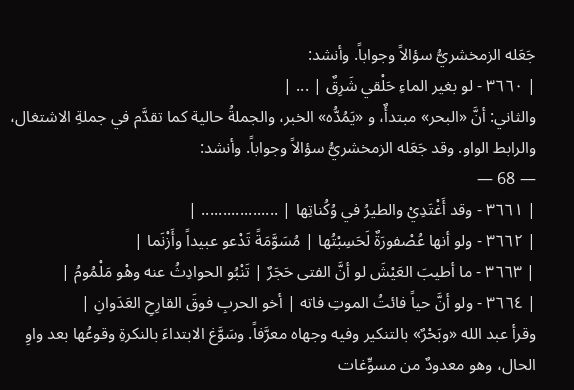جَعَله الزمخشريُّ سؤالاً وجواباً. وأنشد:
| ٣٦٦٠ - لو بغير الماءِ حَلْقي شَرِقٌ | ... |
والثاني: أنَّ «البحر» مبتدأٌ، و «يَمُدُّه» الخبر، والجملةُ حالية كما تقدَّم في جملةِ الاشتغال، والرابط الواو. وقد جَعَله الزمخشريُّ سؤالاً وجواباً. وأنشد:
— 68 —
| ٣٦٦١ - وقد أَغْتَدِيْ والطيرُ في وُكُناتِها | .................. |
| ٣٦٦٢ - ولو أنها عُصْفورَةٌ لَحَسِبْتُها | مُسَوَّمَةً تَدْعو عبيداً وأَزْنَما |
| ٣٦٦٣ - ما أطيبَ العَيْشَ لو أنَّ الفتى حَجَرٌ | تَنْبُو الحوادِثُ عنه وهْو مَلْمُومُ |
| ٣٦٦٤ - ولو أنَّ حياً فائتُ الموتِ فاته | أخو الحربِ فوقَ القارِحِ العَدَوانِ |
وقرأ عبد الله «وبَحْرٌ» بالتنكير وفيه وجهاه معرَّفاً. وسَوَّغ الابتداءَ بالنكرةِ وقوعُها بعد واوِ الحال، وهو معدودٌ من مسوِّغات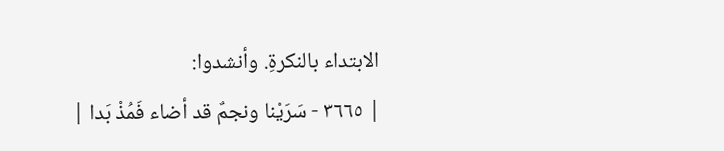الابتداء بالنكرةِ. وأنشدوا:
| ٣٦٦٥ - سَرَيْنا ونجمٌ قد أضاء فَمُذْ بَدا |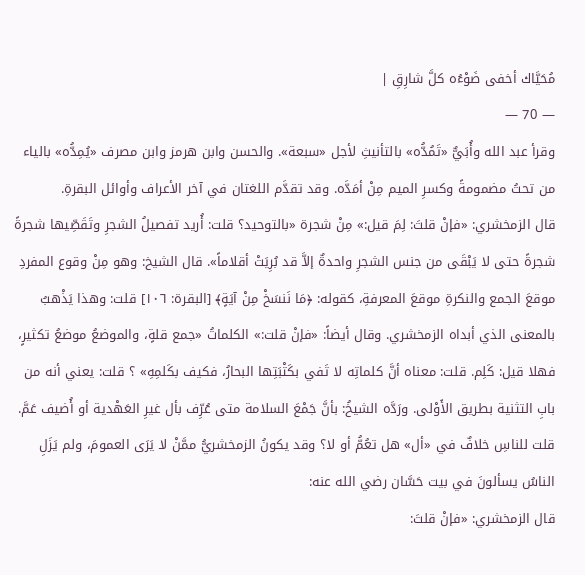مُحَيَّاك أخفى ضَوْءُه كلَّ شارِقِ |
— 70 —
وقرأ عبد الله وأُبَيٌّ «تَمُدُّه» بالتأنيثِ لأجل «سبعة». والحسن وابن هرمز وابن مصرف «يُمِدُّه» بالياء من تحتُ مضمومةً وكسرِ الميم مِنْ أمَدَّه. وقد تقدَّم اللغتان في آخر الأعراف وأوائل البقرةِ.
قال الزمخشري: «فإنْ قلتَ: لِمَ قيل:» مِنْ شجرة «بالتوحيد؟ قلت: أُريد تفصيلُ الشجرِ وتَقَصِّيها شجرةً شجرةً حتى لا يَبْقَى من جنس الشجرِ واحدةٌ إلاَّ قد بُرِيَتْ أقلاماً». قال الشيخ: وهو مِنْ وقوع المفردِ موقعَ الجمع والنكرةِ موقعَ المعرفةِ، كقوله: ﴿مَا نَنسَخْ مِنْ آيَةٍ﴾ [البقرة: ١٠٦] قلت: وهذا يَذْهبُ بالمعنى الذي أبداه الزمخشري. وقال أيضاً: «فإنْ قلت:» الكلماتُ «جمع قلةٍ، والموضعُ موضعُ تكثيرٍ، فهلا قيل: كَلِم. قلت: معناه أنَّ كلماتِه لا تَفي بكَتْبَتِها البحارُ، فكيف بكَلمِهِ» ؟ قلت: يعني أنه من بابِ التثنية بطريق الأَوْلى. ورَدَّه الشيخُ: بأنَّ جَمْعَ السلامة متى عُرِّف بأل غيرِ العَهْدية أو أُضيف عَمَّ. قلت للناسِ خلافٌ في «أل» هل تعُمُّ أو لا؟ وقد يكونُ الزمخشريُّ ممَّنْ لا يَرَى العمومَ، ولم يَزَلِ الناسُ يسألونَ في بيت حَسَّان رضي الله عنه:
قال الزمخشري: «فإنْ قلتَ: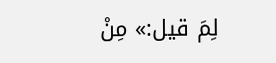لِمَ قيل:» مِنْ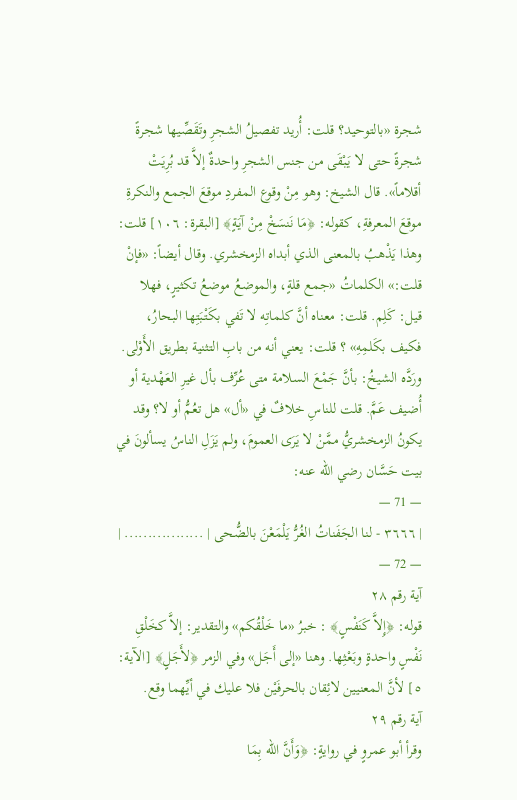شجرة «بالتوحيد؟ قلت: أُريد تفصيلُ الشجرِ وتَقَصِّيها شجرةً شجرةً حتى لا يَبْقَى من جنس الشجرِ واحدةٌ إلاَّ قد بُرِيَتْ أقلاماً». قال الشيخ: وهو مِنْ وقوع المفردِ موقعَ الجمع والنكرةِ موقعَ المعرفةِ، كقوله: ﴿مَا نَنسَخْ مِنْ آيَةٍ﴾ [البقرة: ١٠٦] قلت: وهذا يَذْهبُ بالمعنى الذي أبداه الزمخشري. وقال أيضاً: «فإنْ قلت:» الكلماتُ «جمع قلةٍ، والموضعُ موضعُ تكثيرٍ، فهلا قيل: كَلِم. قلت: معناه أنَّ كلماتِه لا تَفي بكَتْبَتِها البحارُ، فكيف بكَلمِهِ» ؟ قلت: يعني أنه من بابِ التثنية بطريق الأَوْلى. ورَدَّه الشيخُ: بأنَّ جَمْعَ السلامة متى عُرِّف بأل غيرِ العَهْدية أو أُضيف عَمَّ. قلت للناسِ خلافٌ في «أل» هل تعُمُّ أو لا؟ وقد يكونُ الزمخشريُّ ممَّنْ لا يَرَى العمومَ، ولم يَزَلِ الناسُ يسألونَ في بيت حَسَّان رضي الله عنه:
— 71 —
| ٣٦٦٦ - لنا الجَفَناتُ الغُرُّ يَلْمَعْنَ بالضُّحى | ................. |
— 72 —
آية رقم ٢٨
قوله: ﴿إِلاَّ كَنَفْسٍ﴾ : خبرُ «ما خَلْقُكم» والتقدير: إلاَّ كخَلْقِ نَفْسٍ واحدةٍ وبَعْثِها. وهنا «إلى أَجَل» وفي الزمر ﴿لأَجَلٍ﴾ [الآية: ٥] لأنَّ المعنيين لائِقان بالحرفَيْن فلا عليك في أيِّهما وقع.
آية رقم ٢٩
وقرأ أبو عمروٍ في روايةٍ: ﴿وَأَنَّ الله بِمَا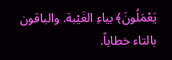يَعْمَلُونَ﴾ بياءِ الغَيْبة. والباقون بالتاء خطاباً.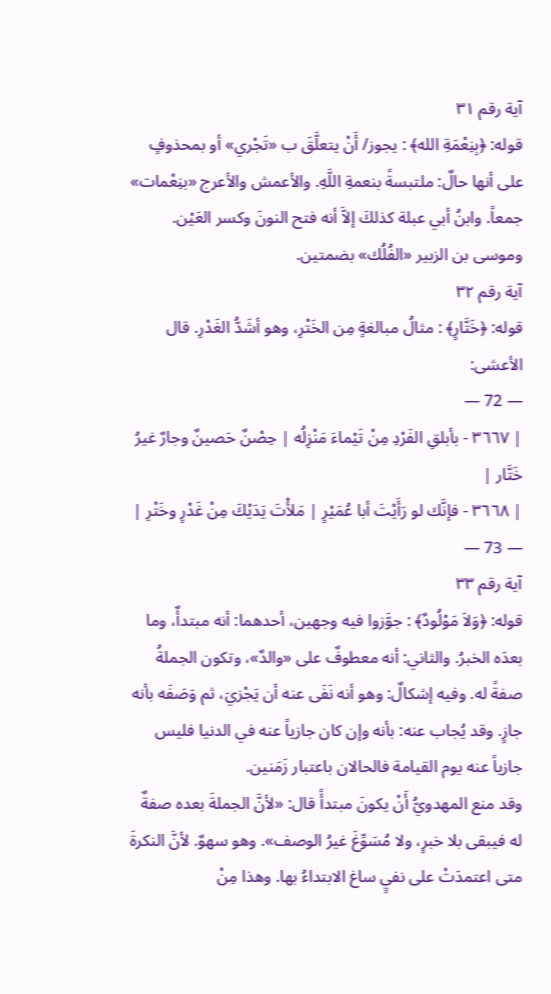آية رقم ٣١
قوله: ﴿بِنِعْمَةِ الله﴾ : يجوز/ أَنْ يتعلَّقَ ب «تَجْري» أو بمحذوفٍ على أنها حالٌ: ملتبسةً بنعمةِ اللَّهِ. والأعمش والأعرج «بنِعْمات» جمعاً. وابنُ أبي عبلة كذلكَ إلاَّ أنه فتح النونَ وكسر العَيْن. وموسى بن الزبير «الفُلُك» بضمتين.
آية رقم ٣٢
قوله: ﴿خَتَّارٍ﴾ : مثالُ مبالغةٍ مِن الخَتْرِ، وهو أشَدُّ الغَدْرِ. قال الأعشى:
— 72 —
| ٣٦٦٧ - بأبلقِ الفَرْدِ مِنْ تَيْماءَ مَنْزِلُه | حِصْنٌ حَصينٌ وجارٌ غيرُ خَتَّار |
| ٣٦٦٨ - فإنَّك لو رَأَيْتَ أبا عُمَيْرٍ | مَلأْتَ يَدَيْكَ مِنْ غَدْرٍ وخَتْرِ |
— 73 —
آية رقم ٣٣
قوله: ﴿وَلاَ مَوْلُودٌ﴾ : جوَّزوا فيه وجهين، أحدهما: أنه مبتدأٌ، وما بعدَه الخبرُ. والثاني: أنه معطوفٌ على «والدٌ»، وتكون الجملةُ صفةً له. وفيه إشكالٌ: وهو أنه نَفَى عنه أن يَجْزيَ، ثم وَصَفَه بأنه جازٍ. وقد يُجاب عنه: بأنه وإن كان جازياً عنه في الدنيا فليس جازياً عنه يوم القيامة فالحالان باعتبار زَمَنين.
وقد منع المهدويُّ أَنْ يكونَ مبتدأً قال: «لأنَّ الجملةَ بعده صفةٌ له فيبقى بلا خبرٍ، ولا مُسَوِّغَ غيرُ الوصف». وهو سهوٌ. لأنَّ النكرةَ متى اعتمدَتْ على نفيٍ ساغ الابتداءُ بها. وهذا مِنْ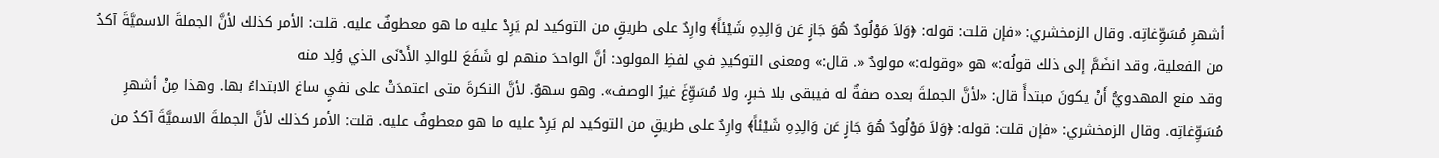أشهرِ مُسَوِّغاتِه. وقال الزمخشري: «فإن قلت: قوله: ﴿وَلاَ مَوْلُودٌ هُوَ جَازٍ عَن وَالِدِهِ شَيْئاً﴾ وارِدٌ على طريقٍ من التوكيد لم يَرِدْ عليه ما هو معطوفٌ عليه. قلت: الأمر كذلك لأنَّ الجملةَ الاسميَّةَ آكدُ من الفعلية، وقد انضَمَّ إلى ذلك قولُه:» هو «وقوله:» مولودٌ «. قال:» ومعنى التوكيدِ في لفظِ المولود: أنَّ الواحدَ منهم لو شَفَعَ للوالدِ الأَدْنَى الذي وُلِد منه
وقد منع المهدويُّ أَنْ يكونَ مبتدأً قال: «لأنَّ الجملةَ بعده صفةٌ له فيبقى بلا خبرٍ، ولا مُسَوِّغَ غيرُ الوصف». وهو سهوٌ. لأنَّ النكرةَ متى اعتمدَتْ على نفيٍ ساغ الابتداءُ بها. وهذا مِنْ أشهرِ مُسَوِّغاتِه. وقال الزمخشري: «فإن قلت: قوله: ﴿وَلاَ مَوْلُودٌ هُوَ جَازٍ عَن وَالِدِهِ شَيْئاً﴾ وارِدٌ على طريقٍ من التوكيد لم يَرِدْ عليه ما هو معطوفٌ عليه. قلت: الأمر كذلك لأنَّ الجملةَ الاسميَّةَ آكدُ من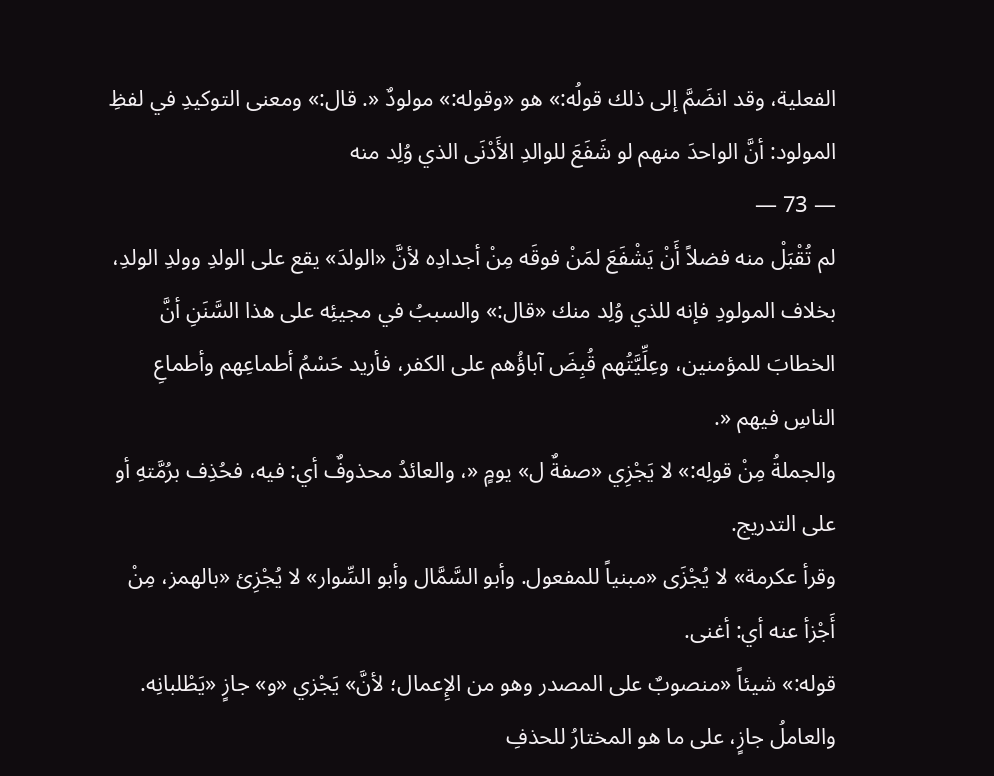الفعلية، وقد انضَمَّ إلى ذلك قولُه:» هو «وقوله:» مولودٌ «. قال:» ومعنى التوكيدِ في لفظِ المولود: أنَّ الواحدَ منهم لو شَفَعَ للوالدِ الأَدْنَى الذي وُلِد منه
— 73 —
لم تُقْبَلْ منه فضلاً أَنْ يَشْفَعَ لمَنْ فوقَه مِنْ أجدادِه لأنَّ «الولدَ» يقع على الولدِ وولدِ الولدِ، بخلاف المولودِ فإنه للذي وُلِد منك «قال:» والسببُ في مجيئِه على هذا السَّنَنِ أنَّ الخطابَ للمؤمنين، وعِلِّيَّتُهم قُبِضَ آباؤُهم على الكفر، فأريد حَسْمُ أطماعِهم وأطماعِ الناسِ فيهم «.
والجملةُ مِنْ قولِه:» لا يَجْزِي «صفةٌ ل» يومٍ «، والعائدُ محذوفٌ أي: فيه، فحُذِف برُمَّتهِ أو على التدريج.
وقرأ عكرمة» لا يُجْزَى «مبنياً للمفعول. وأبو السَّمَّال وأبو السِّوار» لا يُجْزِئ «بالهمز، مِنْ أَجْزأ عنه أي: أغنى.
قوله:» شيئاً «منصوبٌ على المصدر وهو من الإِعمال؛ لأنَّ» يَجْزي «و» جازٍ «يَطْلبانِه. والعاملُ جازٍ، على ما هو المختارُ للحذفِ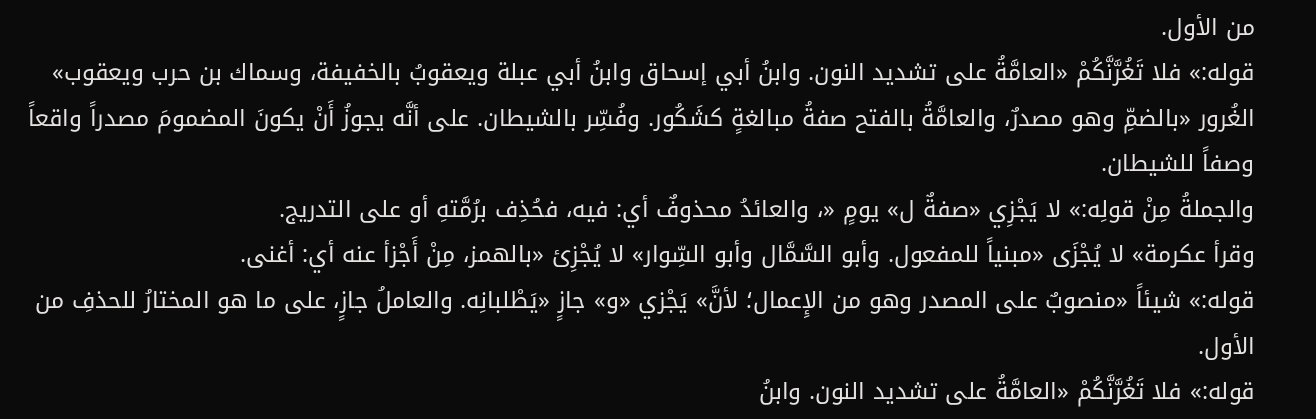من الأول.
قوله:» فلا تَغُرَّنَّكُمْ «العامَّةُ على تشديد النون. وابنُ أبي إسحاق وابنُ أبي عبلة ويعقوبُ بالخفيفة، وسماك بن حرب ويعقوب» الغُرور «بالضمِّ وهو مصدرٌ، والعامَّةُ بالفتح صفةُ مبالغةٍ كشَكُور. وفُسِّر بالشيطان. على أنَّه يجوزُ أَنْ يكونَ المضمومَ مصدراً واقعاً وصفاً للشيطان.
والجملةُ مِنْ قولِه:» لا يَجْزِي «صفةٌ ل» يومٍ «، والعائدُ محذوفٌ أي: فيه، فحُذِف برُمَّتهِ أو على التدريج.
وقرأ عكرمة» لا يُجْزَى «مبنياً للمفعول. وأبو السَّمَّال وأبو السِّوار» لا يُجْزِئ «بالهمز، مِنْ أَجْزأ عنه أي: أغنى.
قوله:» شيئاً «منصوبٌ على المصدر وهو من الإِعمال؛ لأنَّ» يَجْزي «و» جازٍ «يَطْلبانِه. والعاملُ جازٍ، على ما هو المختارُ للحذفِ من الأول.
قوله:» فلا تَغُرَّنَّكُمْ «العامَّةُ على تشديد النون. وابنُ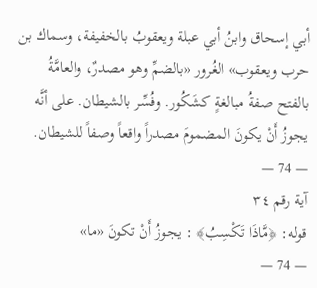أبي إسحاق وابنُ أبي عبلة ويعقوبُ بالخفيفة، وسماك بن حرب ويعقوب» الغُرور «بالضمِّ وهو مصدرٌ، والعامَّةُ بالفتح صفةُ مبالغةٍ كشَكُور. وفُسِّر بالشيطان. على أنَّه يجوزُ أَنْ يكونَ المضمومَ مصدراً واقعاً وصفاً للشيطان.
— 74 —
آية رقم ٣٤
قوله: ﴿مَّاذَا تَكْسِبُ﴾ : يجوزُ أَنْ تكونَ «ما»
— 74 —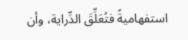استفهاميةً فتُعَلِّقَ الدِّراية، وأن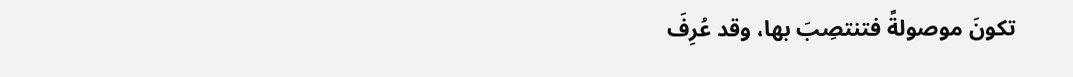تكونَ موصولةً فتنتصِبَ بها، وقد عُرِفَ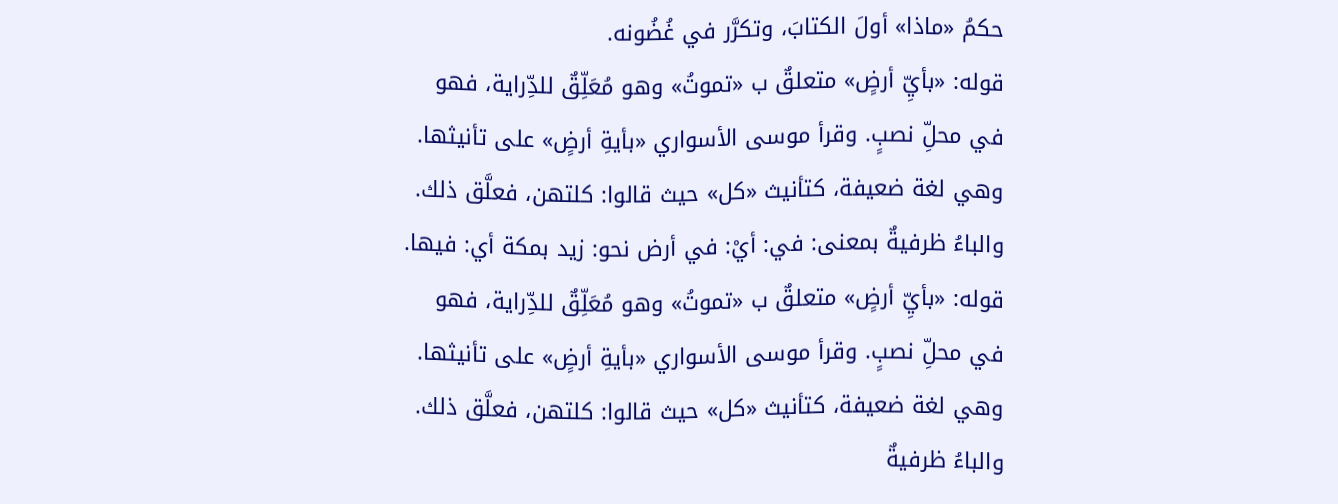حكمُ «ماذا» أولَ الكتابَ، وتكرَّر في غُضُونه.
قوله: «بأيِّ أرضٍ» متعلقٌ ب «تموتُ» وهو مُعَلِّقٌ للدِّراية، فهو في محلِّ نصبٍ. وقرأ موسى الأسواري «بأيةِ أرضٍ» على تأنيثها. وهي لغة ضعيفة، كتأنيث «كل» حيث قالوا: كلتهن، فعلَّق ذلك. والباءُ ظرفيةٌ بمعنى: في: أيْ: في أرض نحو: زيد بمكة أي: فيها.
قوله: «بأيِّ أرضٍ» متعلقٌ ب «تموتُ» وهو مُعَلِّقٌ للدِّراية، فهو في محلِّ نصبٍ. وقرأ موسى الأسواري «بأيةِ أرضٍ» على تأنيثها. وهي لغة ضعيفة، كتأنيث «كل» حيث قالوا: كلتهن، فعلَّق ذلك. والباءُ ظرفيةٌ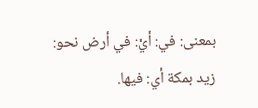بمعنى: في: أيْ: في أرض نحو: زيد بمكة أي: فيها.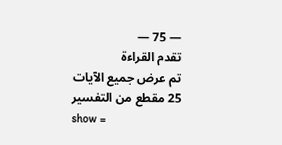— 75 —
تقدم القراءة
تم عرض جميع الآيات
25 مقطع من التفسير
show =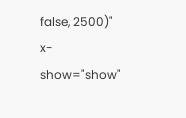false, 2500)"
x-show="show"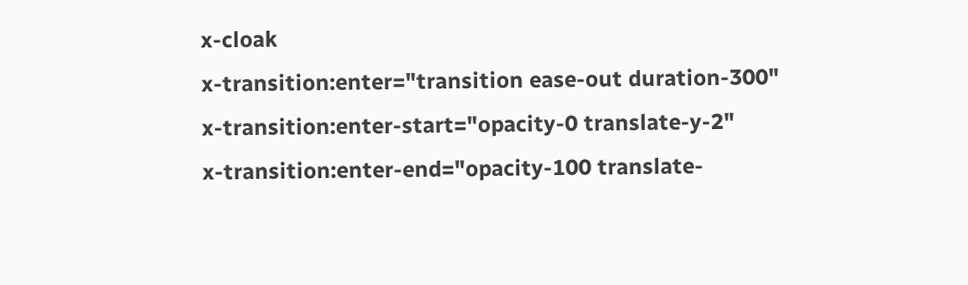x-cloak
x-transition:enter="transition ease-out duration-300"
x-transition:enter-start="opacity-0 translate-y-2"
x-transition:enter-end="opacity-100 translate-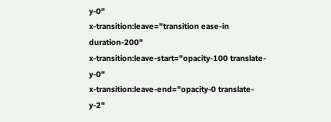y-0"
x-transition:leave="transition ease-in duration-200"
x-transition:leave-start="opacity-100 translate-y-0"
x-transition:leave-end="opacity-0 translate-y-2"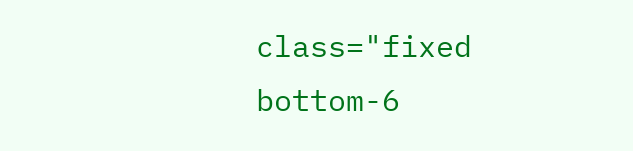class="fixed bottom-6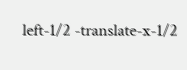left-1/2 -translate-x-1/2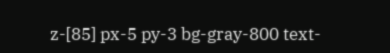z-[85] px-5 py-3 bg-gray-800 text-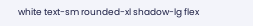white text-sm rounded-xl shadow-lg flex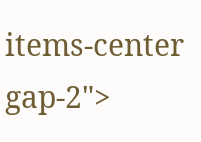items-center gap-2">